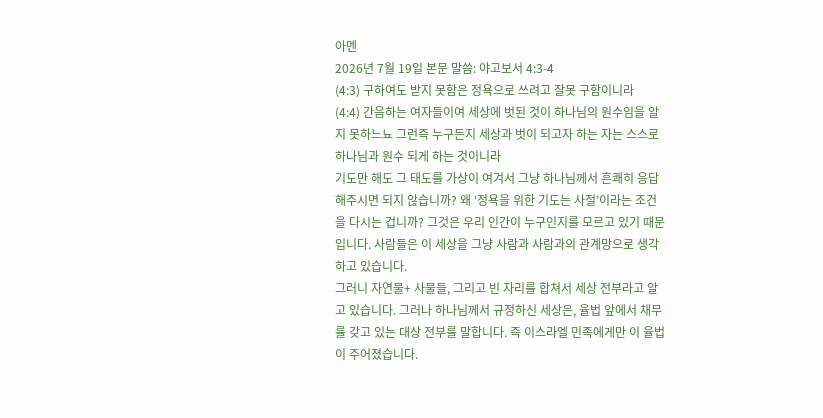아멘
2026년 7월 19일 본문 말씀: 야고보서 4:3-4
(4:3) 구하여도 받지 못함은 정욕으로 쓰려고 잘못 구함이니라
(4:4) 간음하는 여자들이여 세상에 벗된 것이 하나님의 원수임을 알지 못하느뇨 그런즉 누구든지 세상과 벗이 되고자 하는 자는 스스로 하나님과 원수 되게 하는 것이니라
기도만 해도 그 태도를 가상이 여겨서 그냥 하나님께서 흔쾌히 응답해주시면 되지 않습니까? 왜 ‘정욕을 위한 기도는 사절’이라는 조건을 다시는 겁니까? 그것은 우리 인간이 누구인지를 모르고 있기 때문입니다. 사람들은 이 세상을 그냥 사람과 사람과의 관계망으로 생각하고 있습니다.
그러니 자연물+ 사물들, 그리고 빈 자리를 합쳐서 세상 전부라고 알고 있습니다. 그러나 하나님께서 규정하신 세상은, 율법 앞에서 채무를 갖고 있는 대상 전부를 말합니다. 즉 이스라엘 민족에게만 이 율법이 주어졌습니다.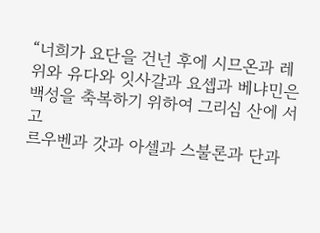“너희가 요단을 건넌 후에 시므온과 레위와 유다와 잇사갈과 요셉과 베냐민은 백성을 축복하기 위하여 그리심 산에 서고
르우벤과 갓과 아셀과 스불론과 단과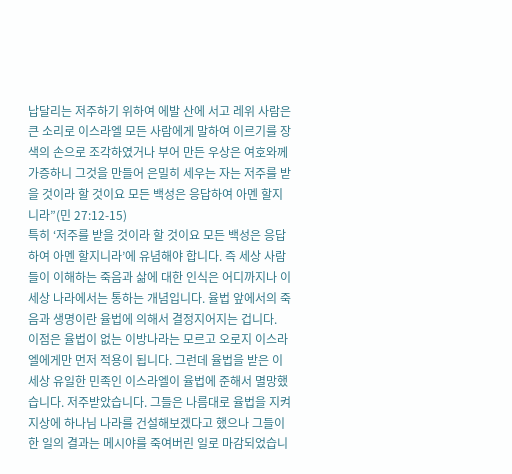납달리는 저주하기 위하여 에발 산에 서고 레위 사람은 큰 소리로 이스라엘 모든 사람에게 말하여 이르기를 장색의 손으로 조각하였거나 부어 만든 우상은 여호와께 가증하니 그것을 만들어 은밀히 세우는 자는 저주를 받을 것이라 할 것이요 모든 백성은 응답하여 아멘 할지니라”(민 27:12-15)
특히 ‘저주를 받을 것이라 할 것이요 모든 백성은 응답하여 아멘 할지니라’에 유념해야 합니다. 즉 세상 사람들이 이해하는 죽음과 삶에 대한 인식은 어디까지나 이 세상 나라에서는 통하는 개념입니다. 율법 앞에서의 죽음과 생명이란 율법에 의해서 결정지어지는 겁니다.
이점은 율법이 없는 이방나라는 모르고 오로지 이스라엘에게만 먼저 적용이 됩니다. 그런데 율법을 받은 이 세상 유일한 민족인 이스라엘이 율법에 준해서 멸망했습니다. 저주받았습니다. 그들은 나름대로 율법을 지켜 지상에 하나님 나라를 건설해보겠다고 했으나 그들이 한 일의 결과는 메시야를 죽여버린 일로 마감되었습니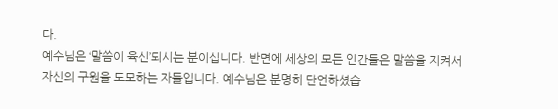다.
예수님은 ‘말씀이 육신’되시는 분이십니다. 반면에 세상의 모든 인간들은 말씀을 지켜서 자신의 구원을 도모하는 자들입니다. 예수님은 분명히 단언하셨습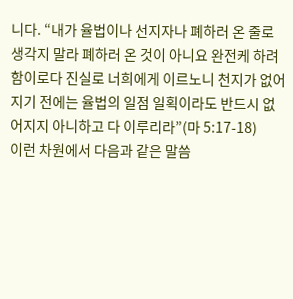니다. “내가 율법이나 선지자나 폐하러 온 줄로 생각지 말라 폐하러 온 것이 아니요 완전케 하려 함이로다 진실로 너희에게 이르노니 천지가 없어지기 전에는 율법의 일점 일획이라도 반드시 없어지지 아니하고 다 이루리라”(마 5:17-18)
이런 차원에서 다음과 같은 말씀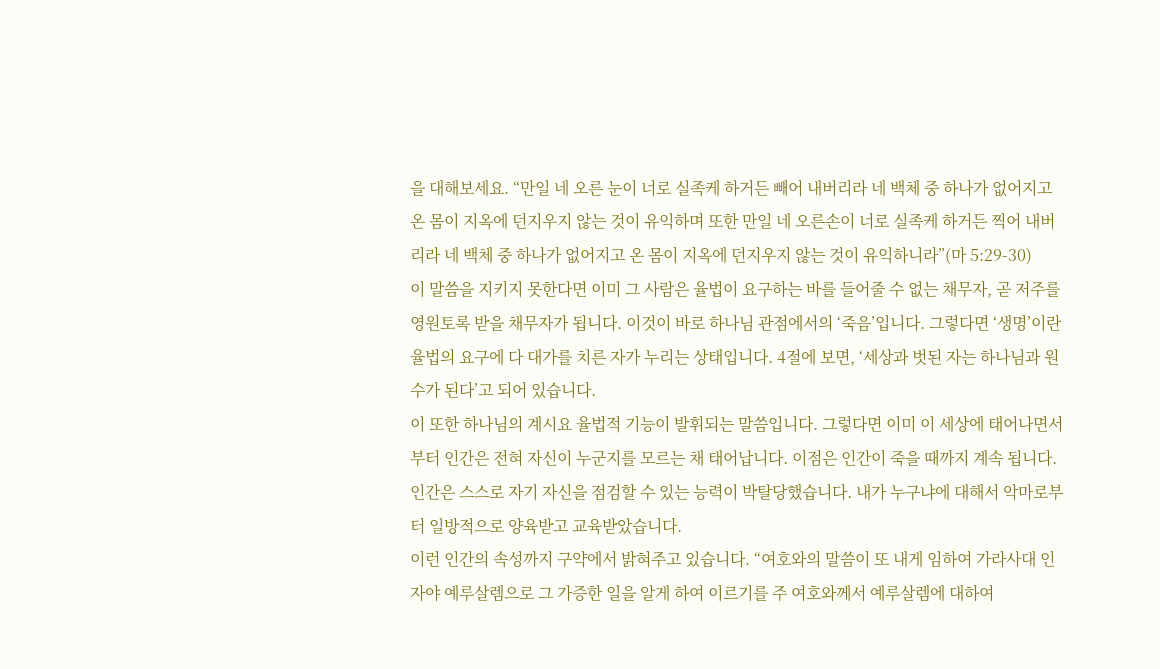을 대해보세요. “만일 네 오른 눈이 너로 실족케 하거든 빼어 내버리라 네 백체 중 하나가 없어지고 온 몸이 지옥에 던지우지 않는 것이 유익하며 또한 만일 네 오른손이 너로 실족케 하거든 찍어 내버리라 네 백체 중 하나가 없어지고 온 몸이 지옥에 던지우지 않는 것이 유익하니라”(마 5:29-30)
이 말씀을 지키지 못한다면 이미 그 사람은 율법이 요구하는 바를 들어줄 수 없는 채무자, 곧 저주를 영원토록 받을 채무자가 됩니다. 이것이 바로 하나님 관점에서의 ‘죽음’입니다. 그렇다면 ‘생명’이란 율법의 요구에 다 대가를 치른 자가 누리는 상태입니다. 4절에 보면, ‘세상과 벗된 자는 하나님과 원수가 된다’고 되어 있습니다.
이 또한 하나님의 계시요 율법적 기능이 발휘되는 말씀입니다. 그렇다면 이미 이 세상에 태어나면서부터 인간은 전혀 자신이 누군지를 모르는 채 태어납니다. 이점은 인간이 죽을 때까지 계속 됩니다. 인간은 스스로 자기 자신을 점검할 수 있는 능력이 박탈당했습니다. 내가 누구냐에 대해서 악마로부터 일방적으로 양육받고 교육받았습니다.
이런 인간의 속성까지 구약에서 밝혀주고 있습니다. “여호와의 말씀이 또 내게 임하여 가라사대 인자야 예루살렘으로 그 가증한 일을 알게 하여 이르기를 주 여호와께서 예루살렘에 대하여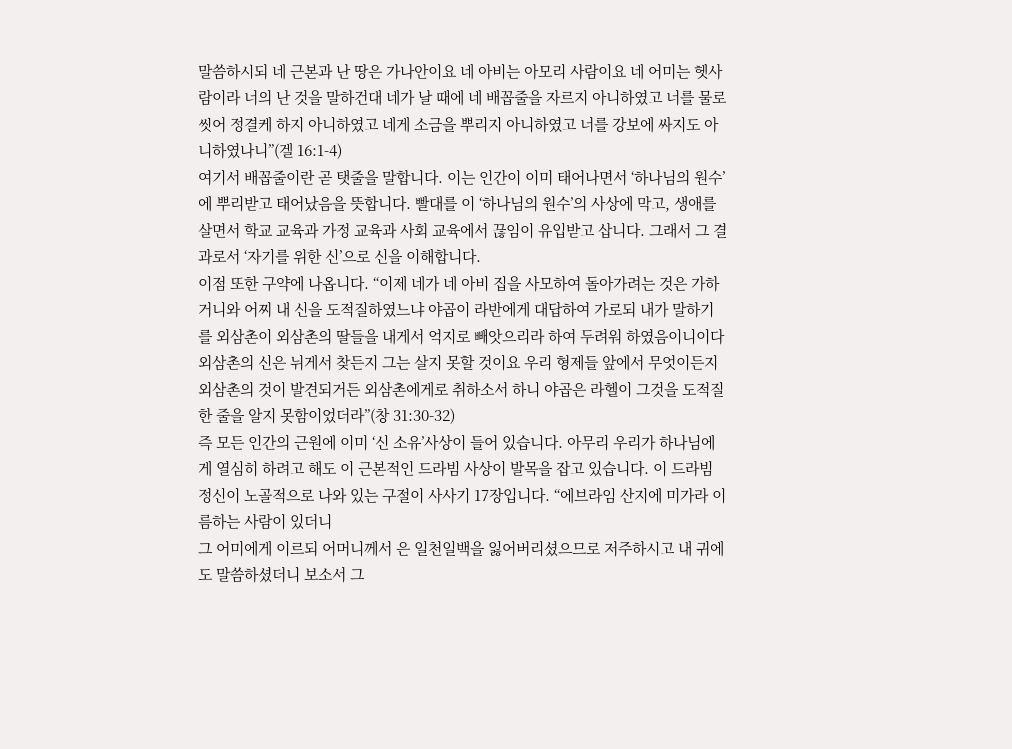말씀하시되 네 근본과 난 땅은 가나안이요 네 아비는 아모리 사람이요 네 어미는 헷사람이라 너의 난 것을 말하건대 네가 날 때에 네 배꼽줄을 자르지 아니하였고 너를 물로 씻어 정결케 하지 아니하였고 네게 소금을 뿌리지 아니하였고 너를 강보에 싸지도 아니하였나니”(겔 16:1-4)
여기서 배꼽줄이란 곧 탯줄을 말합니다. 이는 인간이 이미 태어나면서 ‘하나님의 원수’에 뿌리받고 태어났음을 뜻합니다. 빨대를 이 ‘하나님의 원수’의 사상에 막고, 생애를 살면서 학교 교육과 가정 교육과 사회 교육에서 끊임이 유입받고 삽니다. 그래서 그 결과로서 ‘자기를 위한 신’으로 신을 이해합니다.
이점 또한 구약에 나옵니다. “이제 네가 네 아비 집을 사모하여 돌아가려는 것은 가하거니와 어찌 내 신을 도적질하였느냐 야곱이 라반에게 대답하여 가로되 내가 말하기를 외삼촌이 외삼촌의 딸들을 내게서 억지로 빼앗으리라 하여 두려워 하였음이니이다 외삼촌의 신은 뉘게서 찾든지 그는 살지 못할 것이요 우리 형제들 앞에서 무엇이든지 외삼촌의 것이 발견되거든 외삼촌에게로 취하소서 하니 야곱은 라헬이 그것을 도적질한 줄을 알지 못함이었더라”(창 31:30-32)
즉 모든 인간의 근원에 이미 ‘신 소유’사상이 들어 있습니다. 아무리 우리가 하나님에게 열심히 하려고 해도 이 근본적인 드라빔 사상이 발목을 잡고 있습니다. 이 드라빔 정신이 노골적으로 나와 있는 구절이 사사기 17장입니다. “에브라임 산지에 미가라 이름하는 사람이 있더니
그 어미에게 이르되 어머니께서 은 일천일백을 잃어버리셨으므로 저주하시고 내 귀에도 말씀하셨더니 보소서 그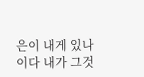은이 내게 있나이다 내가 그것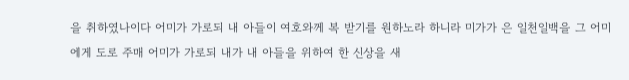을 취하였나이다 어미가 가로되 내 아들이 여호와께 복 받기를 원하노라 하니라 미가가 은 일천일백을 그 어미에게 도로 주매 어미가 가로되 내가 내 아들을 위하여 한 신상을 새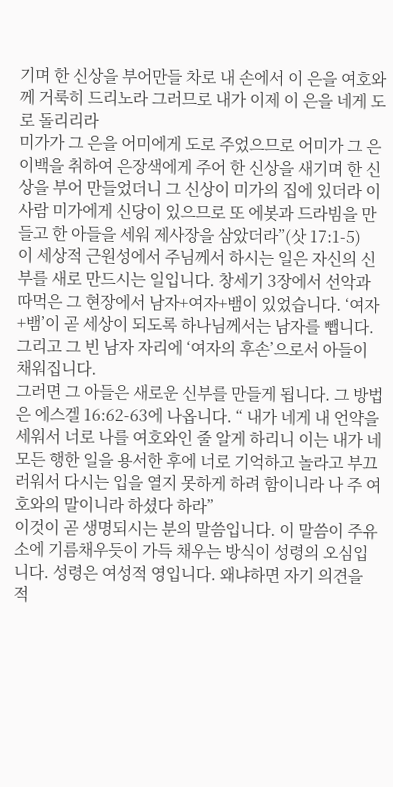기며 한 신상을 부어만들 차로 내 손에서 이 은을 여호와께 거룩히 드리노라 그러므로 내가 이제 이 은을 네게 도로 돌리리라
미가가 그 은을 어미에게 도로 주었으므로 어미가 그 은 이백을 취하여 은장색에게 주어 한 신상을 새기며 한 신상을 부어 만들었더니 그 신상이 미가의 집에 있더라 이 사람 미가에게 신당이 있으므로 또 에봇과 드라빔을 만들고 한 아들을 세워 제사장을 삼았더라”(삿 17:1-5)
이 세상적 근원성에서 주님께서 하시는 일은 자신의 신부를 새로 만드시는 일입니다. 창세기 3장에서 선악과 따먹은 그 현장에서 남자+여자+뱀이 있었습니다. ‘여자+뱀’이 곧 세상이 되도록 하나님께서는 남자를 뺍니다. 그리고 그 빈 남자 자리에 ‘여자의 후손’으로서 아들이 채워집니다.
그러면 그 아들은 새로운 신부를 만들게 됩니다. 그 방법은 에스겔 16:62-63에 나옵니다. “ 내가 네게 내 언약을 세워서 너로 나를 여호와인 줄 알게 하리니 이는 내가 네 모든 행한 일을 용서한 후에 너로 기억하고 놀라고 부끄러워서 다시는 입을 열지 못하게 하려 함이니라 나 주 여호와의 말이니라 하셨다 하라”
이것이 곧 생명되시는 분의 말씀입니다. 이 말씀이 주유소에 기름채우듯이 가득 채우는 방식이 성령의 오심입니다. 성령은 여성적 영입니다. 왜냐하면 자기 의견을 적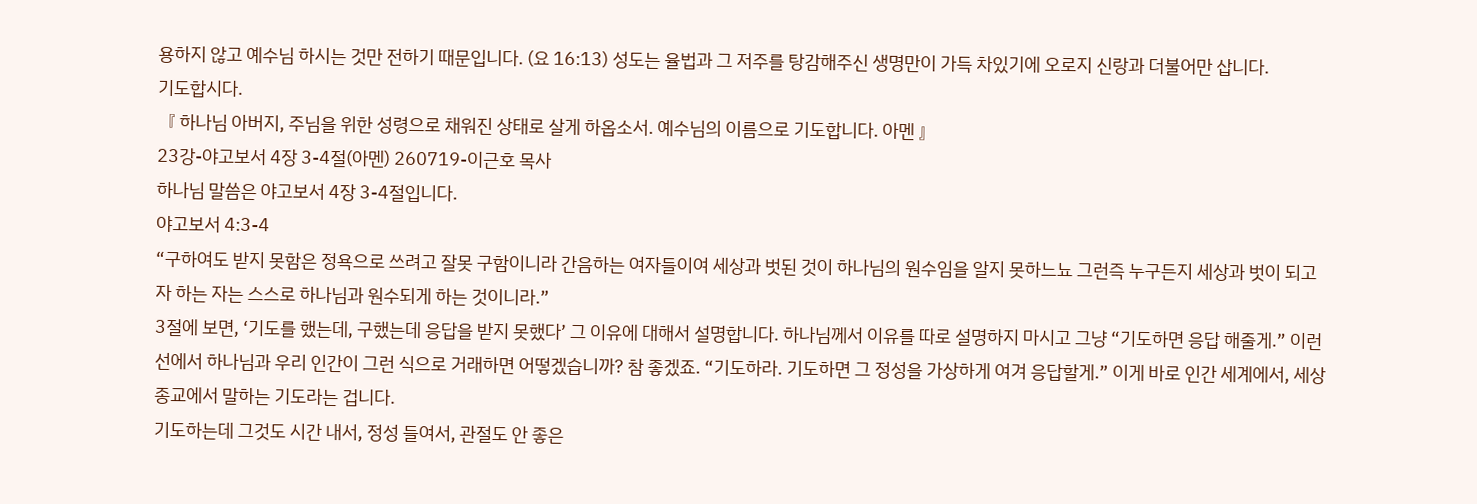용하지 않고 예수님 하시는 것만 전하기 때문입니다. (요 16:13) 성도는 율법과 그 저주를 탕감해주신 생명만이 가득 차있기에 오로지 신랑과 더불어만 삽니다.
기도합시다.
『 하나님 아버지, 주님을 위한 성령으로 채워진 상태로 살게 하옵소서. 예수님의 이름으로 기도합니다. 아멘 』
23강-야고보서 4장 3-4절(아멘) 260719-이근호 목사
하나님 말씀은 야고보서 4장 3-4절입니다.
야고보서 4:3-4
“구하여도 받지 못함은 정욕으로 쓰려고 잘못 구함이니라 간음하는 여자들이여 세상과 벗된 것이 하나님의 원수임을 알지 못하느뇨 그런즉 누구든지 세상과 벗이 되고자 하는 자는 스스로 하나님과 원수되게 하는 것이니라.”
3절에 보면, ‘기도를 했는데, 구했는데 응답을 받지 못했다’ 그 이유에 대해서 설명합니다. 하나님께서 이유를 따로 설명하지 마시고 그냥 “기도하면 응답 해줄게.” 이런 선에서 하나님과 우리 인간이 그런 식으로 거래하면 어떻겠습니까? 참 좋겠죠. “기도하라. 기도하면 그 정성을 가상하게 여겨 응답할게.” 이게 바로 인간 세계에서, 세상 종교에서 말하는 기도라는 겁니다.
기도하는데 그것도 시간 내서, 정성 들여서, 관절도 안 좋은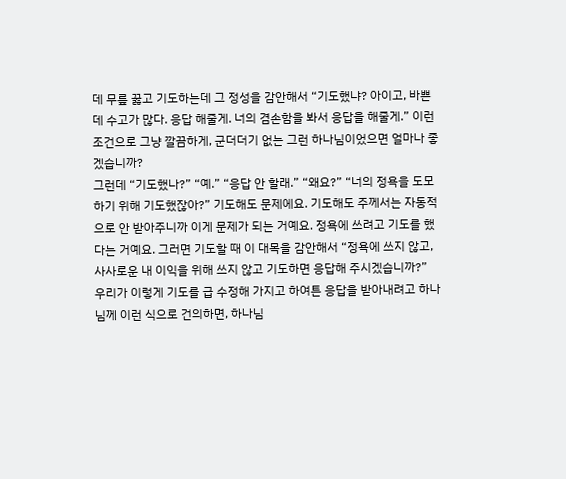데 무릎 꿇고 기도하는데 그 정성을 감안해서 “기도했냐? 아이고, 바쁜데 수고가 많다. 응답 해줄게. 너의 겸손함을 봐서 응답을 해줄게.” 이런 조건으로 그냥 깔끔하게, 군더더기 없는 그런 하나님이었으면 얼마나 좋겠습니까?
그런데 “기도했나?” “예.” “응답 안 할래.” “왜요?” “너의 정욕을 도모하기 위해 기도했잖아?” 기도해도 문제에요. 기도해도 주께서는 자동적으로 안 받아주니까 이게 문제가 되는 거예요. 정욕에 쓰려고 기도를 했다는 거예요. 그러면 기도할 때 이 대목을 감안해서 “정욕에 쓰지 않고, 사사로운 내 이익을 위해 쓰지 않고 기도하면 응답해 주시겠습니까?”
우리가 이렇게 기도를 급 수정해 가지고 하여튼 응답을 받아내려고 하나님께 이런 식으로 건의하면, 하나님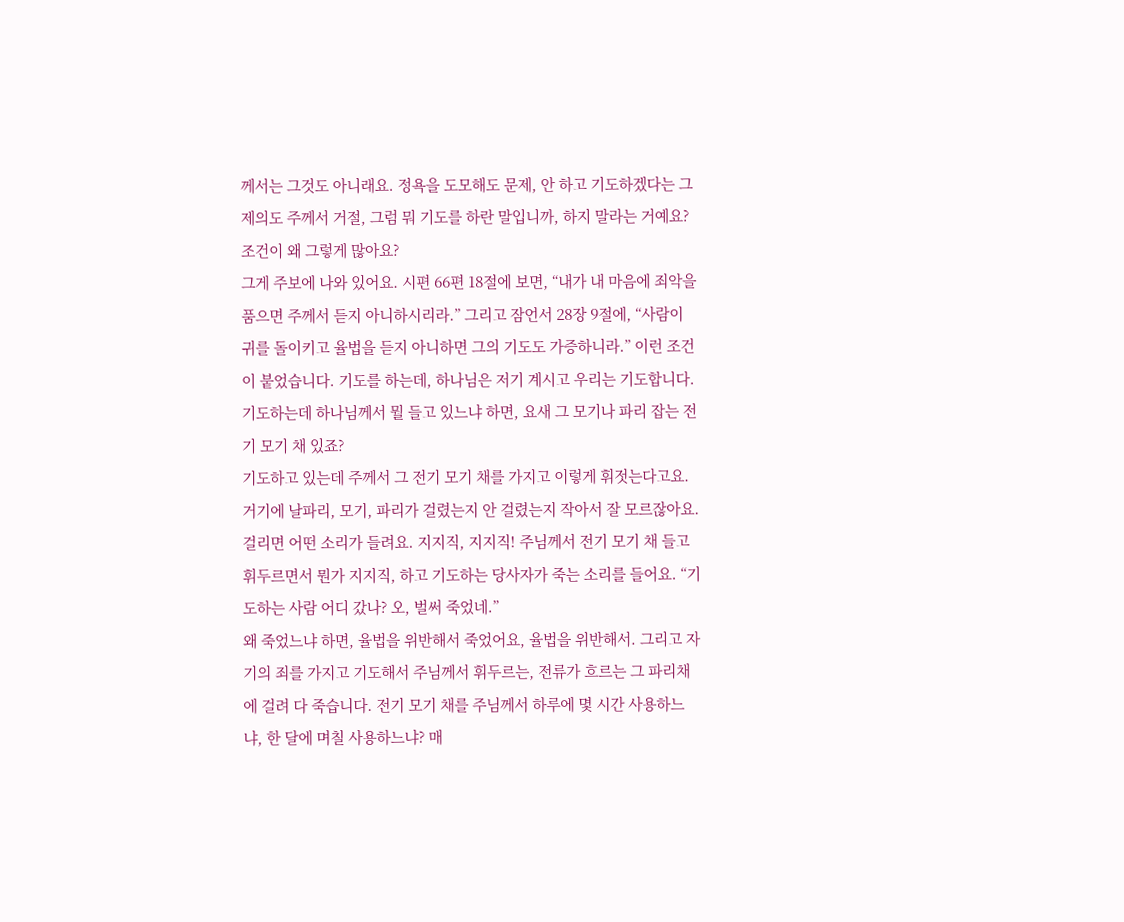께서는 그것도 아니래요. 정욕을 도모해도 문제, 안 하고 기도하겠다는 그 제의도 주께서 거절, 그럼 뭐 기도를 하란 말입니까, 하지 말라는 거예요? 조건이 왜 그렇게 많아요?
그게 주보에 나와 있어요. 시편 66편 18절에 보면, “내가 내 마음에 죄악을 품으면 주께서 듣지 아니하시리라.” 그리고 잠언서 28장 9절에, “사람이 귀를 돌이키고 율법을 듣지 아니하면 그의 기도도 가증하니라.” 이런 조건이 붙었습니다. 기도를 하는데, 하나님은 저기 계시고 우리는 기도합니다. 기도하는데 하나님께서 뭘 들고 있느냐 하면, 요새 그 모기나 파리 잡는 전기 모기 채 있죠?
기도하고 있는데 주께서 그 전기 모기 채를 가지고 이렇게 휘젓는다고요. 거기에 날파리, 모기, 파리가 걸렸는지 안 걸렸는지 작아서 잘 모르잖아요. 걸리면 어떤 소리가 들려요. 지지직, 지지직! 주님께서 전기 모기 채 들고 휘두르면서 뭔가 지지직, 하고 기도하는 당사자가 죽는 소리를 들어요. “기도하는 사람 어디 갔나? 오, 벌써 죽었네.”
왜 죽었느냐 하면, 율법을 위반해서 죽었어요, 율법을 위반해서. 그리고 자기의 죄를 가지고 기도해서 주님께서 휘두르는, 전류가 흐르는 그 파리채에 걸려 다 죽습니다. 전기 모기 채를 주님께서 하루에 몇 시간 사용하느냐, 한 달에 며칠 사용하느냐? 매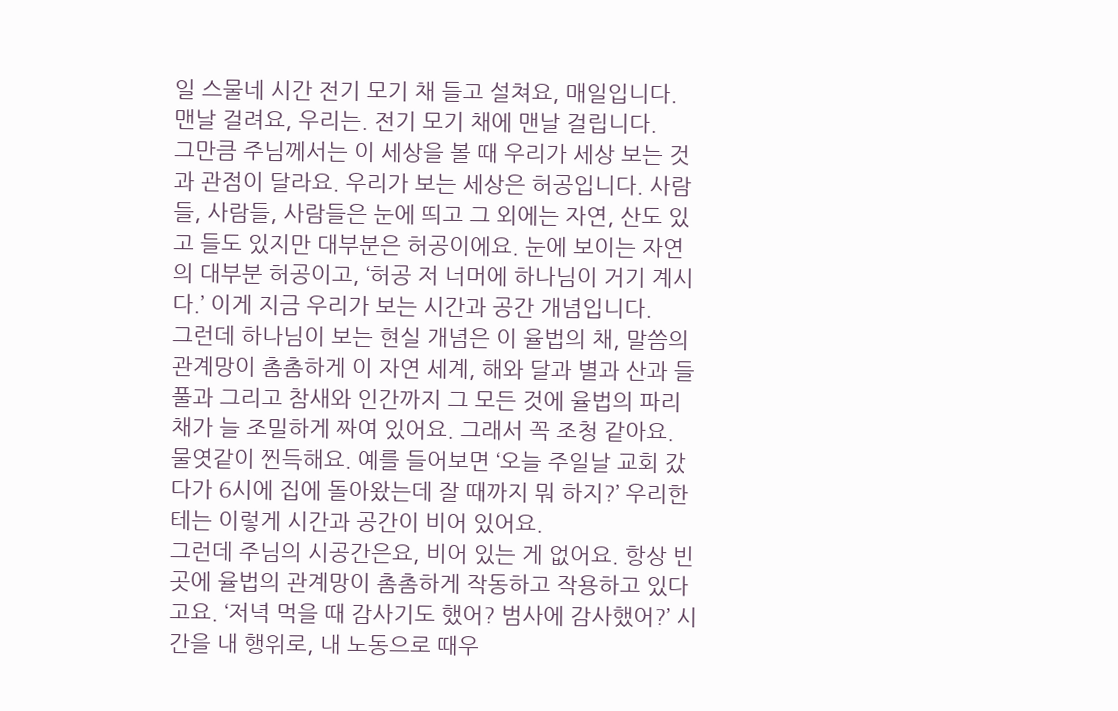일 스물네 시간 전기 모기 채 들고 설쳐요, 매일입니다. 맨날 걸려요, 우리는. 전기 모기 채에 맨날 걸립니다.
그만큼 주님께서는 이 세상을 볼 때 우리가 세상 보는 것과 관점이 달라요. 우리가 보는 세상은 허공입니다. 사람들, 사람들, 사람들은 눈에 띄고 그 외에는 자연, 산도 있고 들도 있지만 대부분은 허공이에요. 눈에 보이는 자연의 대부분 허공이고, ‘허공 저 너머에 하나님이 거기 계시다.’ 이게 지금 우리가 보는 시간과 공간 개념입니다.
그런데 하나님이 보는 현실 개념은 이 율법의 채, 말씀의 관계망이 촘촘하게 이 자연 세계, 해와 달과 별과 산과 들풀과 그리고 참새와 인간까지 그 모든 것에 율법의 파리채가 늘 조밀하게 짜여 있어요. 그래서 꼭 조청 같아요. 물엿같이 찐득해요. 예를 들어보면 ‘오늘 주일날 교회 갔다가 6시에 집에 돌아왔는데 잘 때까지 뭐 하지?’ 우리한테는 이렇게 시간과 공간이 비어 있어요.
그런데 주님의 시공간은요, 비어 있는 게 없어요. 항상 빈 곳에 율법의 관계망이 촘촘하게 작동하고 작용하고 있다고요. ‘저녁 먹을 때 감사기도 했어? 범사에 감사했어?’ 시간을 내 행위로, 내 노동으로 때우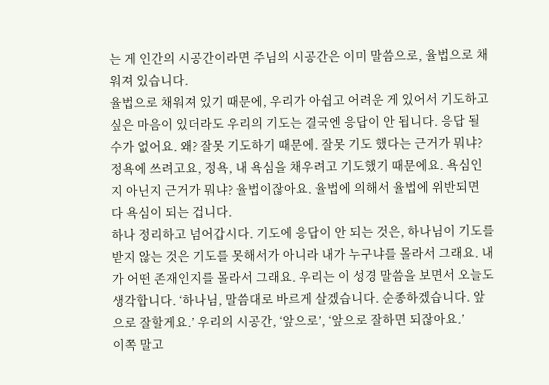는 게 인간의 시공간이라면 주님의 시공간은 이미 말씀으로, 율법으로 채워져 있습니다.
율법으로 채워져 있기 때문에, 우리가 아쉽고 어려운 게 있어서 기도하고 싶은 마음이 있더라도 우리의 기도는 결국엔 응답이 안 됩니다. 응답 될 수가 없어요. 왜? 잘못 기도하기 때문에. 잘못 기도 했다는 근거가 뭐냐? 정욕에 쓰려고요, 정욕, 내 욕심을 채우려고 기도했기 때문에요. 욕심인지 아닌지 근거가 뭐냐? 율법이잖아요. 율법에 의해서 율법에 위반되면 다 욕심이 되는 겁니다.
하나 정리하고 넘어갑시다. 기도에 응답이 안 되는 것은, 하나님이 기도를 받지 않는 것은 기도를 못해서가 아니라 내가 누구냐를 몰라서 그래요. 내가 어떤 존재인지를 몰라서 그래요. 우리는 이 성경 말씀을 보면서 오늘도 생각합니다. ‘하나님, 말씀대로 바르게 살겠습니다. 순종하겠습니다. 앞으로 잘할게요.’ 우리의 시공간, ‘앞으로’, ‘앞으로 잘하면 되잖아요.’
이쪽 말고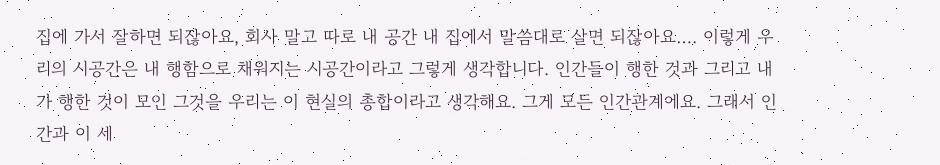집에 가서 잘하면 되잖아요, 회사 말고 따로 내 공간 내 집에서 말씀대로 살면 되잖아요…. 이렇게 우리의 시공간은 내 행함으로 채워지는 시공간이라고 그렇게 생각합니다. 인간들이 행한 것과 그리고 내가 행한 것이 모인 그것을 우리는 이 현실의 총합이라고 생각해요. 그게 모든 인간관계에요. 그래서 인간과 이 세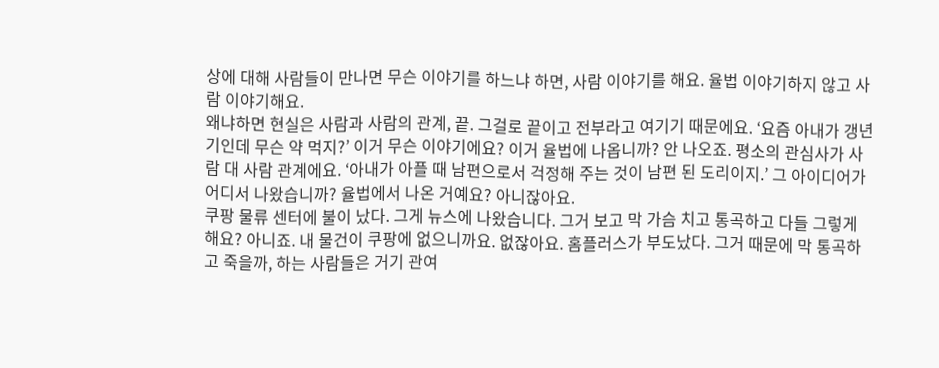상에 대해 사람들이 만나면 무슨 이야기를 하느냐 하면, 사람 이야기를 해요. 율법 이야기하지 않고 사람 이야기해요.
왜냐하면 현실은 사람과 사람의 관계, 끝. 그걸로 끝이고 전부라고 여기기 때문에요. ‘요즘 아내가 갱년기인데 무슨 약 먹지?’ 이거 무슨 이야기에요? 이거 율법에 나옵니까? 안 나오죠. 평소의 관심사가 사람 대 사람 관계에요. ‘아내가 아플 때 남편으로서 걱정해 주는 것이 남편 된 도리이지.’ 그 아이디어가 어디서 나왔습니까? 율법에서 나온 거예요? 아니잖아요.
쿠팡 물류 센터에 불이 났다. 그게 뉴스에 나왔습니다. 그거 보고 막 가슴 치고 통곡하고 다들 그렇게 해요? 아니죠. 내 물건이 쿠팡에 없으니까요. 없잖아요. 홈플러스가 부도났다. 그거 때문에 막 통곡하고 죽을까, 하는 사람들은 거기 관여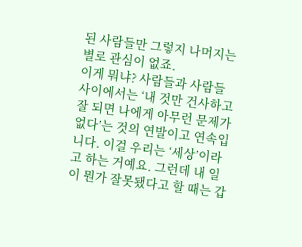된 사람들만 그렇지 나머지는 별로 관심이 없죠.
이게 뭐냐? 사람들과 사람들 사이에서는 ‘내 것만 건사하고 잘 되면 나에게 아무런 문제가 없다’는 것의 연발이고 연속입니다. 이걸 우리는 ‘세상’이라고 하는 거예요. 그런데 내 일이 뭔가 잘못됐다고 할 때는 갑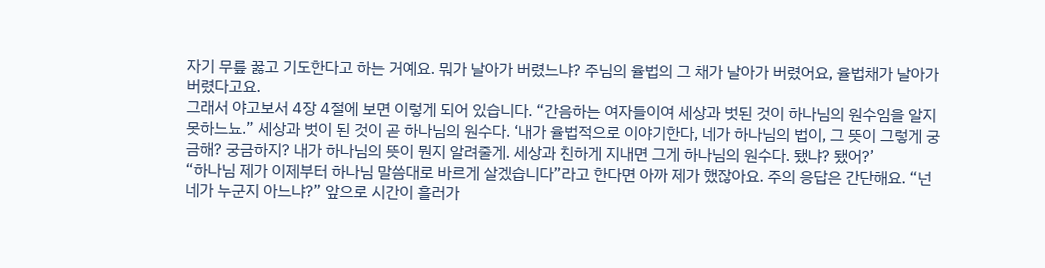자기 무릎 꿇고 기도한다고 하는 거예요. 뭐가 날아가 버렸느냐? 주님의 율법의 그 채가 날아가 버렸어요, 율법채가 날아가버렸다고요.
그래서 야고보서 4장 4절에 보면 이렇게 되어 있습니다. “간음하는 여자들이여 세상과 벗된 것이 하나님의 원수임을 알지 못하느뇨.” 세상과 벗이 된 것이 곧 하나님의 원수다. ‘내가 율법적으로 이야기한다, 네가 하나님의 법이, 그 뜻이 그렇게 궁금해? 궁금하지? 내가 하나님의 뜻이 뭔지 알려줄게. 세상과 친하게 지내면 그게 하나님의 원수다. 됐냐? 됐어?’
“하나님 제가 이제부터 하나님 말씀대로 바르게 살겠습니다”라고 한다면 아까 제가 했잖아요. 주의 응답은 간단해요. “넌 네가 누군지 아느냐?” 앞으로 시간이 흘러가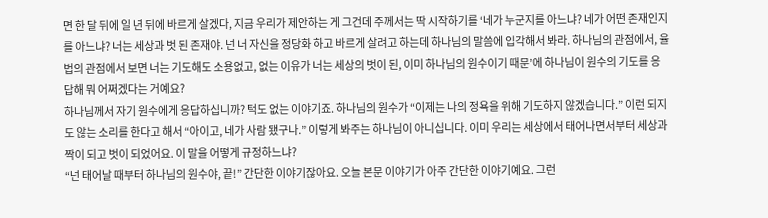면 한 달 뒤에 일 년 뒤에 바르게 살겠다, 지금 우리가 제안하는 게 그건데 주께서는 딱 시작하기를 ‘네가 누군지를 아느냐? 네가 어떤 존재인지를 아느냐? 너는 세상과 벗 된 존재야. 넌 너 자신을 정당화 하고 바르게 살려고 하는데 하나님의 말씀에 입각해서 봐라. 하나님의 관점에서, 율법의 관점에서 보면 너는 기도해도 소용없고, 없는 이유가 너는 세상의 벗이 된, 이미 하나님의 원수이기 때문’에 하나님이 원수의 기도를 응답해 뭐 어쩌겠다는 거예요?
하나님께서 자기 원수에게 응답하십니까? 턱도 없는 이야기죠. 하나님의 원수가 “이제는 나의 정욕을 위해 기도하지 않겠습니다.” 이런 되지도 않는 소리를 한다고 해서 “아이고, 네가 사람 됐구나.” 이렇게 봐주는 하나님이 아니십니다. 이미 우리는 세상에서 태어나면서부터 세상과 짝이 되고 벗이 되었어요. 이 말을 어떻게 규정하느냐?
“넌 태어날 때부터 하나님의 원수야, 끝!” 간단한 이야기잖아요. 오늘 본문 이야기가 아주 간단한 이야기예요. 그런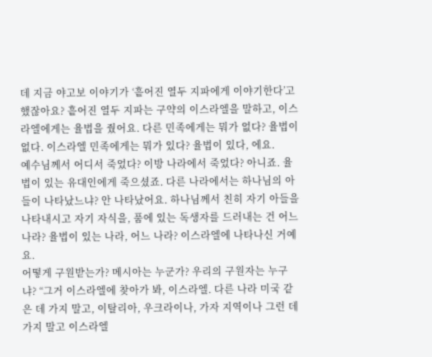데 지금 야고보 이야기가 ‘흩어진 열두 지파에게 이야기한다’고 했잖아요? 흩어진 열두 지파는 구약의 이스라엘을 말하고, 이스라엘에게는 율법을 줬어요. 다른 민족에게는 뭐가 없다? 율법이 없다. 이스라엘 민족에게는 뭐가 있다? 율법이 있다, 에요.
예수님께서 어디서 죽었다? 이방 나라에서 죽었다? 아니죠. 율법이 있는 유대인에게 죽으셨죠. 다른 나라에서는 하나님의 아들이 나타났느냐? 안 나타났어요. 하나님께서 친히 자기 아들을 나타내시고 자기 자식을, 품에 있는 독생자를 드러내는 건 어느 나라? 율법이 있는 나라, 어느 나라? 이스라엘에 나타나신 거예요.
어떻게 구원받는가? 메시아는 누군가? 우리의 구원자는 누구냐? “그거 이스라엘에 찾아가 봐, 이스라엘. 다른 나라 미국 같은 데 가지 말고, 이탈리아, 우크라이나, 가자 지역이나 그런 데 가지 말고 이스라엘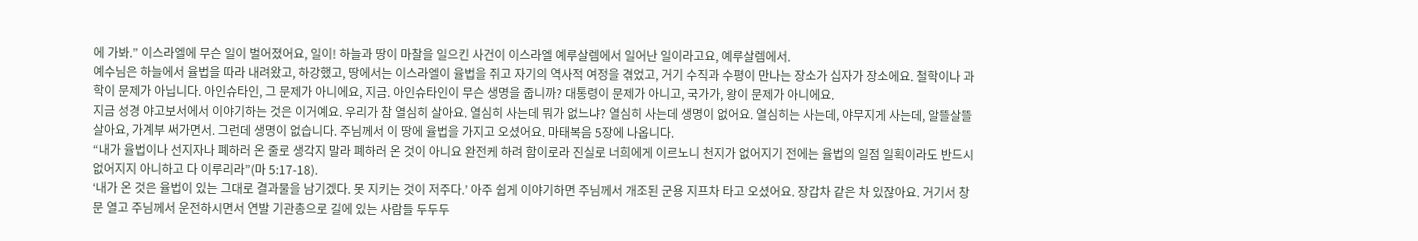에 가봐.” 이스라엘에 무슨 일이 벌어졌어요, 일이! 하늘과 땅이 마찰을 일으킨 사건이 이스라엘 예루살렘에서 일어난 일이라고요, 예루살렘에서.
예수님은 하늘에서 율법을 따라 내려왔고, 하강했고, 땅에서는 이스라엘이 율법을 쥐고 자기의 역사적 여정을 겪었고, 거기 수직과 수평이 만나는 장소가 십자가 장소에요. 철학이나 과학이 문제가 아닙니다. 아인슈타인, 그 문제가 아니에요, 지금. 아인슈타인이 무슨 생명을 줍니까? 대통령이 문제가 아니고, 국가가, 왕이 문제가 아니에요.
지금 성경 야고보서에서 이야기하는 것은 이거예요. 우리가 참 열심히 살아요. 열심히 사는데 뭐가 없느냐? 열심히 사는데 생명이 없어요. 열심히는 사는데, 야무지게 사는데, 알뜰살뜰 살아요, 가계부 써가면서. 그런데 생명이 없습니다. 주님께서 이 땅에 율법을 가지고 오셨어요. 마태복음 5장에 나옵니다.
“내가 율법이나 선지자나 폐하러 온 줄로 생각지 말라 폐하러 온 것이 아니요 완전케 하려 함이로라 진실로 너희에게 이르노니 천지가 없어지기 전에는 율법의 일점 일획이라도 반드시 없어지지 아니하고 다 이루리라”(마 5:17-18).
‘내가 온 것은 율법이 있는 그대로 결과물을 남기겠다. 못 지키는 것이 저주다.’ 아주 쉽게 이야기하면 주님께서 개조된 군용 지프차 타고 오셨어요. 장갑차 같은 차 있잖아요. 거기서 창문 열고 주님께서 운전하시면서 연발 기관총으로 길에 있는 사람들 두두두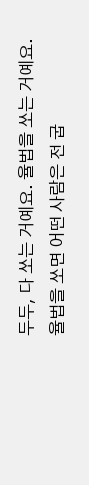두두, 다 쏘는 거예요. 율법을 쏘는 거예요.
율법을 쏘면 어떤 사람은 전 굽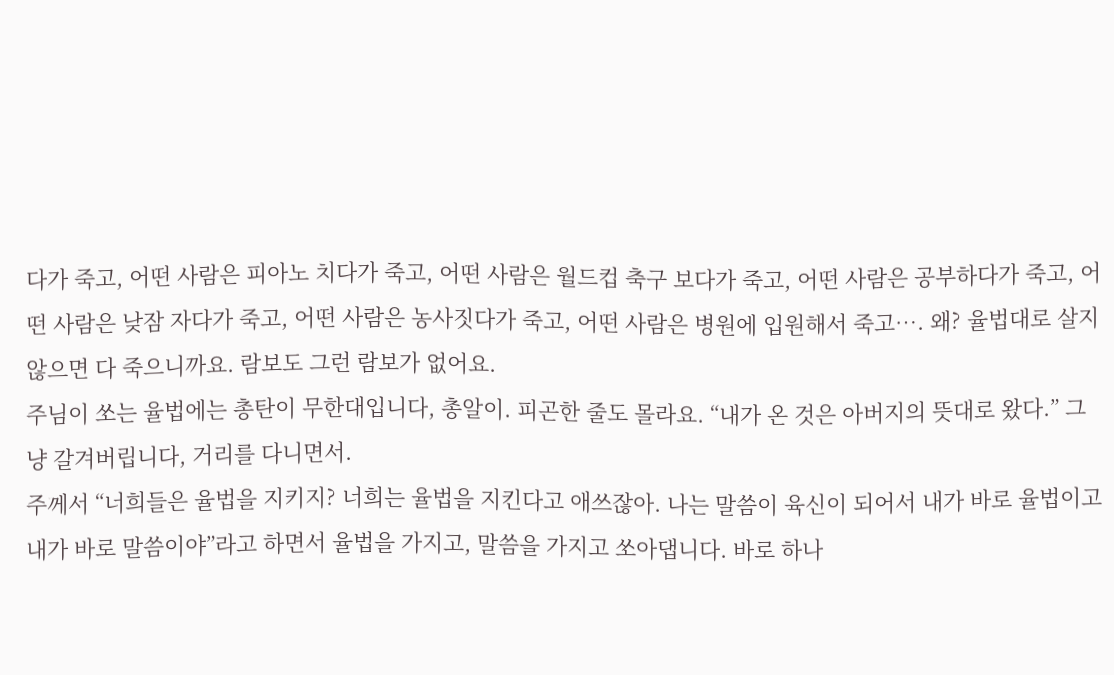다가 죽고, 어떤 사람은 피아노 치다가 죽고, 어떤 사람은 월드컵 축구 보다가 죽고, 어떤 사람은 공부하다가 죽고, 어떤 사람은 낮잠 자다가 죽고, 어떤 사람은 농사짓다가 죽고, 어떤 사람은 병원에 입원해서 죽고…. 왜? 율법대로 살지 않으면 다 죽으니까요. 람보도 그런 람보가 없어요.
주님이 쏘는 율법에는 총탄이 무한대입니다, 총알이. 피곤한 줄도 몰라요. “내가 온 것은 아버지의 뜻대로 왔다.” 그냥 갈겨버립니다, 거리를 다니면서.
주께서 “너희들은 율법을 지키지? 너희는 율법을 지킨다고 애쓰잖아. 나는 말씀이 육신이 되어서 내가 바로 율법이고 내가 바로 말씀이야”라고 하면서 율법을 가지고, 말씀을 가지고 쏘아댑니다. 바로 하나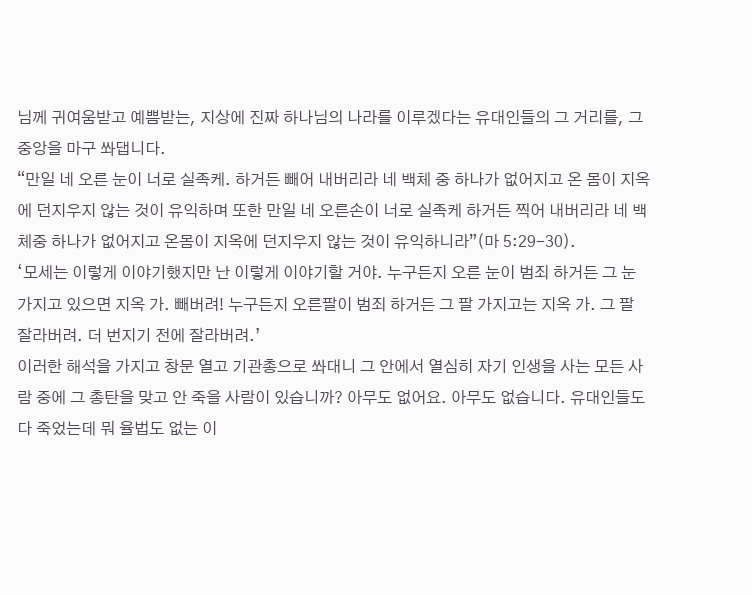님께 귀여움받고 예쁨받는, 지상에 진짜 하나님의 나라를 이루겠다는 유대인들의 그 거리를, 그 중앙을 마구 쏴댑니다.
“만일 네 오른 눈이 너로 실족케. 하거든 빼어 내버리라 네 백체 중 하나가 없어지고 온 몸이 지옥에 던지우지 않는 것이 유익하며 또한 만일 네 오른손이 너로 실족케 하거든 찍어 내버리라 네 백체중 하나가 없어지고 온몸이 지옥에 던지우지 않는 것이 유익하니라”(마 5:29-30).
‘모세는 이렇게 이야기했지만 난 이렇게 이야기할 거야. 누구든지 오른 눈이 범죄 하거든 그 눈 가지고 있으면 지옥 가. 빼버려! 누구든지 오른팔이 범죄 하거든 그 팔 가지고는 지옥 가. 그 팔 잘라버려. 더 번지기 전에 잘라버려.’
이러한 해석을 가지고 창문 열고 기관총으로 쏴대니 그 안에서 열심히 자기 인생을 사는 모든 사람 중에 그 총탄을 맞고 안 죽을 사람이 있습니까? 아무도 없어요. 아무도 없습니다. 유대인들도 다 죽었는데 뭐 율법도 없는 이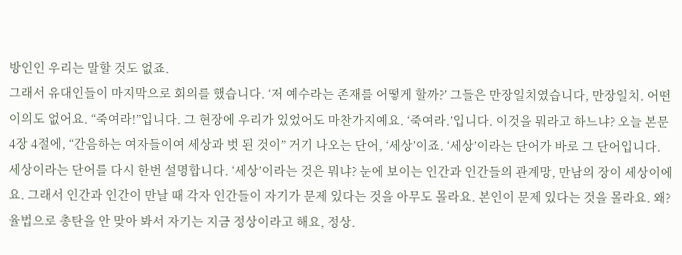방인인 우리는 말할 것도 없죠.
그래서 유대인들이 마지막으로 회의를 했습니다. ‘저 예수라는 존재를 어떻게 할까?’ 그들은 만장일치였습니다, 만장일치. 어떤 이의도 없어요. “죽여라!”입니다. 그 현장에 우리가 있었어도 마찬가지예요. ‘죽여라.’입니다. 이것을 뭐라고 하느냐? 오늘 본문 4장 4절에, “간음하는 여자들이여 세상과 벗 된 것이” 거기 나오는 단어, ‘세상’이죠. ‘세상’이라는 단어가 바로 그 단어입니다.
세상이라는 단어를 다시 한번 설명합니다. ‘세상’이라는 것은 뭐냐? 눈에 보이는 인간과 인간들의 관계망, 만남의 장이 세상이에요. 그래서 인간과 인간이 만날 때 각자 인간들이 자기가 문제 있다는 것을 아무도 몰라요. 본인이 문제 있다는 것을 몰라요. 왜? 율법으로 총탄을 안 맞아 봐서 자기는 지금 정상이라고 해요, 정상.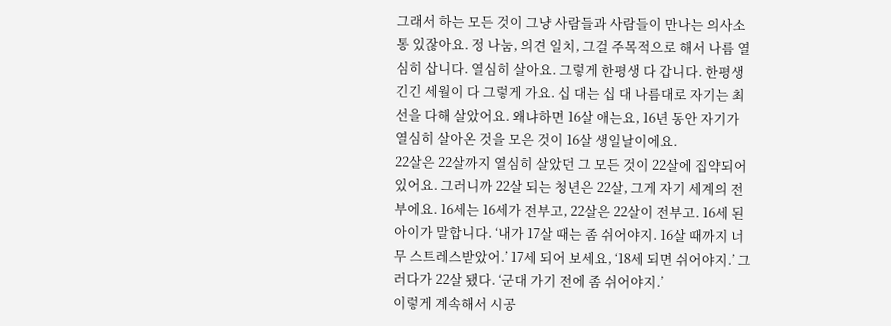그래서 하는 모든 것이 그냥 사람들과 사람들이 만나는 의사소통 있잖아요. 정 나눔, 의견 일치, 그걸 주목적으로 해서 나름 열심히 삽니다. 열심히 살아요. 그렇게 한평생 다 갑니다. 한평생 긴긴 세월이 다 그렇게 가요. 십 대는 십 대 나름대로 자기는 최선을 다해 살았어요. 왜냐하면 16살 애는요, 16년 동안 자기가 열심히 살아온 것을 모은 것이 16살 생일날이에요.
22살은 22살까지 열심히 살았던 그 모든 것이 22살에 집약되어 있어요. 그러니까 22살 되는 청년은 22살, 그게 자기 세계의 전부에요. 16세는 16세가 전부고, 22살은 22살이 전부고. 16세 된 아이가 말합니다. ‘내가 17살 때는 좀 쉬어야지. 16살 때까지 너무 스트레스받았어.’ 17세 되어 보세요, ‘18세 되면 쉬어야지.’ 그러다가 22살 됐다. ‘군대 가기 전에 좀 쉬어야지.’
이렇게 계속해서 시공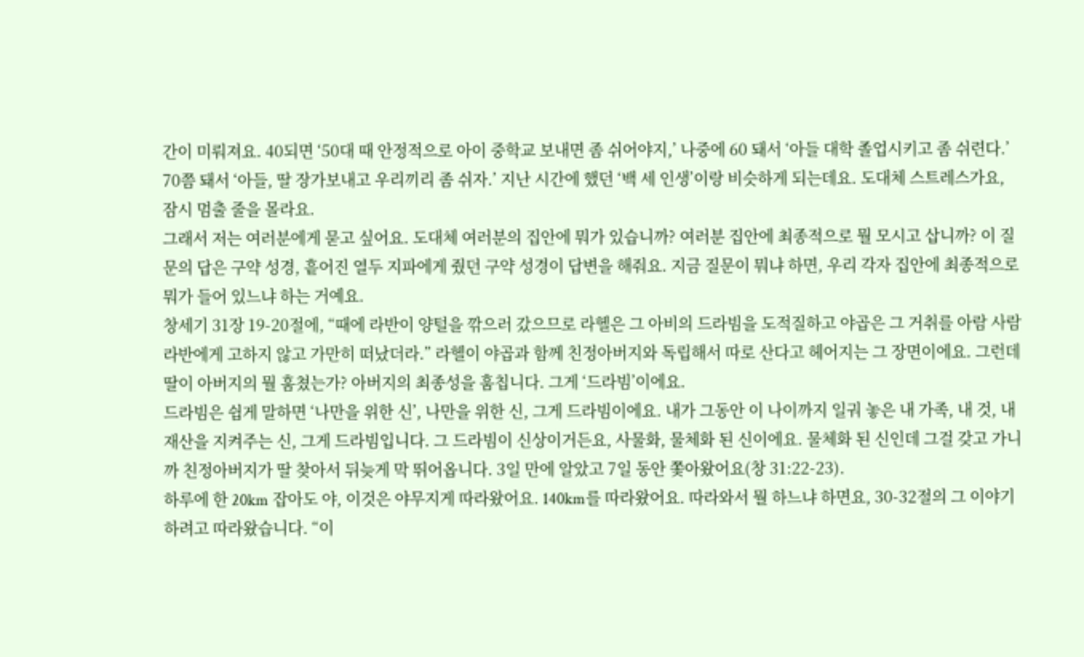간이 미뤄져요. 40되면 ‘50대 때 안정적으로 아이 중학교 보내면 좀 쉬어야지,’ 나중에 60 돼서 ‘아들 대학 졸업시키고 좀 쉬련다.’ 70쯤 돼서 ‘아들, 딸 장가보내고 우리끼리 좀 쉬자.’ 지난 시간에 했던 ‘백 세 인생’이랑 비슷하게 되는데요. 도대체 스트레스가요, 잠시 멈출 줄을 몰라요.
그래서 저는 여러분에게 묻고 싶어요. 도대체 여러분의 집안에 뭐가 있습니까? 여러분 집안에 최종적으로 뭘 모시고 삽니까? 이 질문의 답은 구약 성경, 흩어진 열두 지파에게 줬던 구약 성경이 답변을 해줘요. 지금 질문이 뭐냐 하면, 우리 각자 집안에 최종적으로 뭐가 들어 있느냐 하는 거예요.
창세기 31장 19-20절에, “때에 라반이 양털을 깎으러 갔으므로 라헬은 그 아비의 드라빔을 도적질하고 야곱은 그 거취를 아람 사람 라반에게 고하지 않고 가만히 떠났더라.” 라헬이 야곱과 함께 친정아버지와 독립해서 따로 산다고 헤어지는 그 장면이에요. 그런데 딸이 아버지의 뭘 훔쳤는가? 아버지의 최종성을 훔칩니다. 그게 ‘드라빔’이에요.
드라빔은 쉽게 말하면 ‘나만을 위한 신’, 나만을 위한 신, 그게 드라빔이에요. 내가 그동안 이 나이까지 일궈 놓은 내 가족, 내 것, 내 재산을 지켜주는 신, 그게 드라빔입니다. 그 드라빔이 신상이거든요, 사물화, 물체화 된 신이에요. 물체화 된 신인데 그걸 갖고 가니까 친정아버지가 딸 찾아서 뒤늦게 막 뛰어옵니다. 3일 만에 알았고 7일 동안 쫓아왔어요(창 31:22-23).
하루에 한 20km 잡아도 야, 이것은 야무지게 따라왔어요. 140km를 따라왔어요. 따라와서 뭘 하느냐 하면요, 30-32절의 그 이야기하려고 따라왔습니다. “이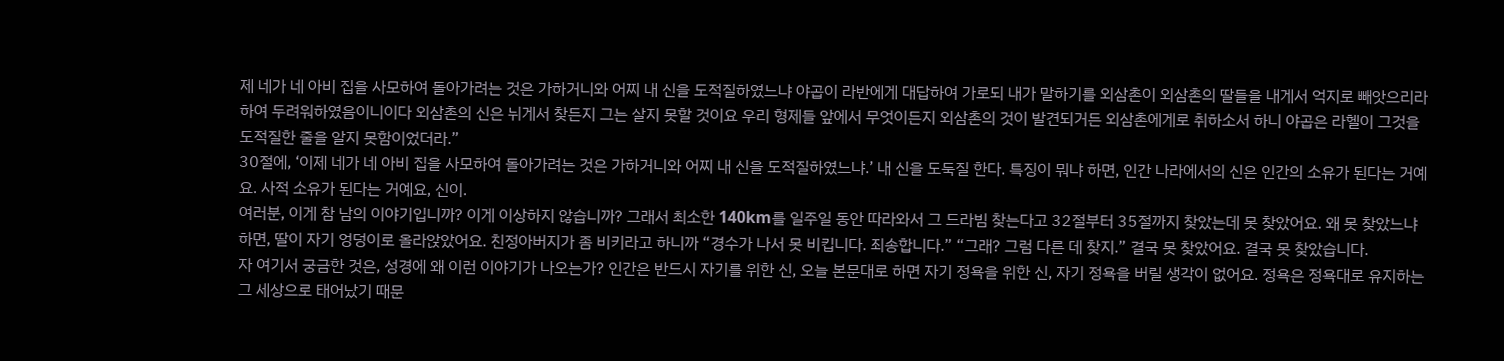제 네가 네 아비 집을 사모하여 돌아가려는 것은 가하거니와 어찌 내 신을 도적질하였느냐 야곱이 라반에게 대답하여 가로되 내가 말하기를 외삼촌이 외삼촌의 딸들을 내게서 억지로 빼앗으리라 하여 두려워하였음이니이다 외삼촌의 신은 뉘게서 찾든지 그는 살지 못할 것이요 우리 형제들 앞에서 무엇이든지 외삼촌의 것이 발견되거든 외삼촌에게로 취하소서 하니 야곱은 라헬이 그것을 도적질한 줄을 알지 못함이었더라.”
30절에, ‘이제 네가 네 아비 집을 사모하여 돌아가려는 것은 가하거니와 어찌 내 신을 도적질하였느냐.’ 내 신을 도둑질 한다. 특징이 뭐냐 하면, 인간 나라에서의 신은 인간의 소유가 된다는 거예요. 사적 소유가 된다는 거예요, 신이.
여러분, 이게 참 남의 이야기입니까? 이게 이상하지 않습니까? 그래서 최소한 140km를 일주일 동안 따라와서 그 드라빔 찾는다고 32절부터 35절까지 찾았는데 못 찾았어요. 왜 못 찾았느냐 하면, 딸이 자기 엉덩이로 올라앉았어요. 친정아버지가 좀 비키라고 하니까 “경수가 나서 못 비킵니다. 죄송합니다.” “그래? 그럼 다른 데 찾지.” 결국 못 찾았어요. 결국 못 찾았습니다.
자 여기서 궁금한 것은, 성경에 왜 이런 이야기가 나오는가? 인간은 반드시 자기를 위한 신, 오늘 본문대로 하면 자기 정욕을 위한 신, 자기 정욕을 버릴 생각이 없어요. 정욕은 정욕대로 유지하는 그 세상으로 태어났기 때문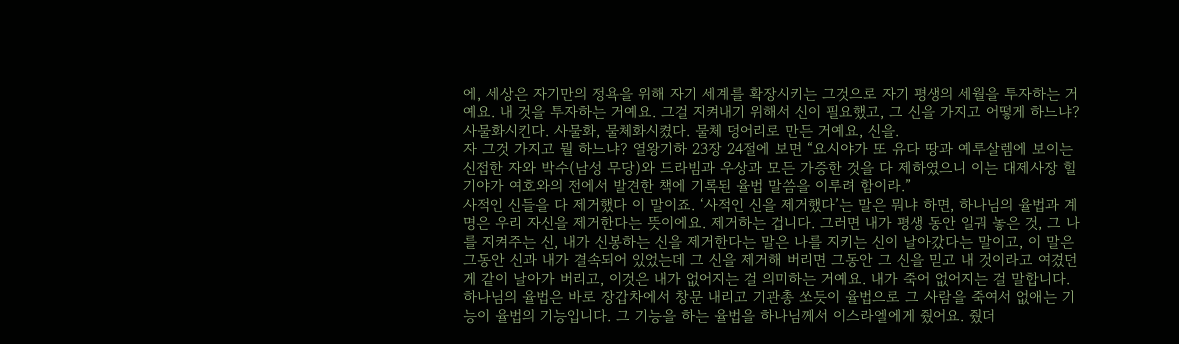에, 세상은 자기만의 정욕을 위해 자기 세계를 확장시키는 그것으로 자기 평생의 세월을 투자하는 거예요. 내 것을 투자하는 거예요. 그걸 지켜내기 위해서 신이 필요했고, 그 신을 가지고 어떻게 하느냐? 사물화시킨다. 사물화, 물체화시켰다. 물체 덩어리로 만든 거예요, 신을.
자 그것 가지고 뭘 하느냐? 열왕기하 23장 24절에 보면 “요시야가 또 유다 땅과 예루살렘에 보이는 신접한 자와 박수(남성 무당)와 드라빔과 우상과 모든 가증한 것을 다 제하였으니 이는 대제사장 힐기야가 여호와의 전에서 발견한 책에 기록된 율법 말씀을 이루려 함이라.”
사적인 신들을 다 제거했다 이 말이죠. ‘사적인 신을 제거했다’는 말은 뭐냐 하면, 하나님의 율법과 계명은 우리 자신을 제거한다는 뜻이에요. 제거하는 겁니다. 그러면 내가 평생 동안 일궈 놓은 것, 그 나를 지켜주는 신, 내가 신봉하는 신을 제거한다는 말은 나를 지키는 신이 날아갔다는 말이고, 이 말은 그동안 신과 내가 결속되어 있었는데 그 신을 제거해 버리면 그동안 그 신을 믿고 내 것이라고 여겼던 게 같이 날아가 버리고, 이것은 내가 없어지는 걸 의미하는 거예요. 내가 죽어 없어지는 걸 말합니다.
하나님의 율법은 바로 장갑차에서 창문 내리고 기관총 쏘듯이 율법으로 그 사람을 죽여서 없애는 기능이 율법의 기능입니다. 그 기능을 하는 율법을 하나님께서 이스라엘에게 줬어요. 줬더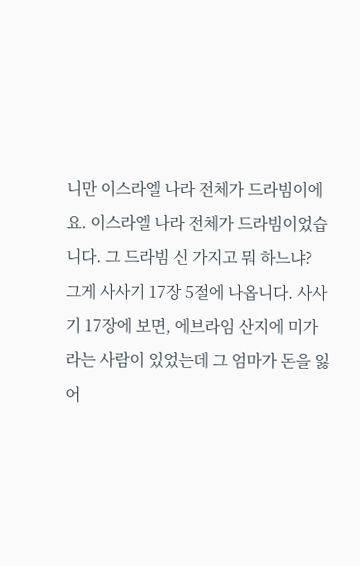니만 이스라엘 나라 전체가 드라빔이에요. 이스라엘 나라 전체가 드라빔이었습니다. 그 드라빔 신 가지고 뭐 하느냐?
그게 사사기 17장 5절에 나옵니다. 사사기 17장에 보면, 에브라임 산지에 미가라는 사람이 있었는데 그 엄마가 돈을 잃어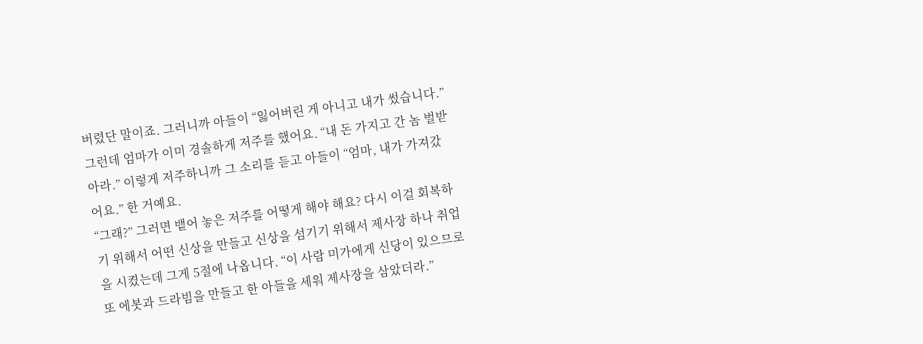버렸단 말이죠. 그러니까 아들이 “잃어버린 게 아니고 내가 썼습니다.” 그런데 엄마가 이미 경솔하게 저주를 했어요. “내 돈 가지고 간 놈 벌받아라.” 이렇게 저주하니까 그 소리를 듣고 아들이 “엄마, 내가 가져갔어요.” 한 거예요.
“그래?” 그러면 뱉어 놓은 저주를 어떻게 해야 해요? 다시 이걸 회복하기 위해서 어떤 신상을 만들고 신상을 섬기기 위해서 제사장 하나 취업을 시켰는데 그게 5절에 나옵니다. “이 사람 미가에게 신당이 있으므로 또 에봇과 드라빔을 만들고 한 아들을 세워 제사장을 삼았더라.”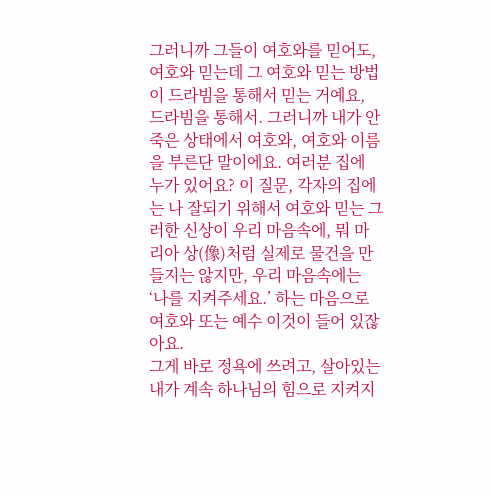그러니까 그들이 여호와를 믿어도, 여호와 믿는데 그 여호와 믿는 방법이 드라빔을 통해서 믿는 거예요, 드라빔을 통해서. 그러니까 내가 안 죽은 상태에서 여호와, 여호와 이름을 부른단 말이에요. 여러분 집에 누가 있어요? 이 질문, 각자의 집에는 나 잘되기 위해서 여호와 믿는 그러한 신상이 우리 마음속에, 뭐 마리아 상(像)처럼 실제로 물건을 만들지는 않지만, 우리 마음속에는 ‘나를 지켜주세요.’ 하는 마음으로 여호와 또는 예수 이것이 들어 있잖아요.
그게 바로 정욕에 쓰려고, 살아있는 내가 계속 하나님의 힘으로 지켜지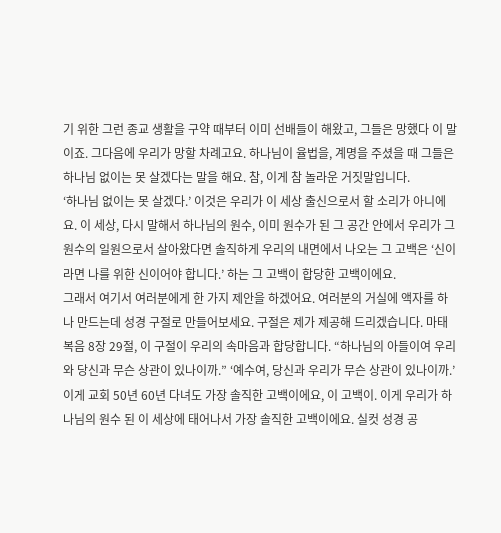기 위한 그런 종교 생활을 구약 때부터 이미 선배들이 해왔고, 그들은 망했다 이 말이죠. 그다음에 우리가 망할 차례고요. 하나님이 율법을, 계명을 주셨을 때 그들은 하나님 없이는 못 살겠다는 말을 해요. 참, 이게 참 놀라운 거짓말입니다.
‘하나님 없이는 못 살겠다.’ 이것은 우리가 이 세상 출신으로서 할 소리가 아니에요. 이 세상, 다시 말해서 하나님의 원수, 이미 원수가 된 그 공간 안에서 우리가 그 원수의 일원으로서 살아왔다면 솔직하게 우리의 내면에서 나오는 그 고백은 ‘신이라면 나를 위한 신이어야 합니다.’ 하는 그 고백이 합당한 고백이에요.
그래서 여기서 여러분에게 한 가지 제안을 하겠어요. 여러분의 거실에 액자를 하나 만드는데 성경 구절로 만들어보세요. 구절은 제가 제공해 드리겠습니다. 마태복음 8장 29절, 이 구절이 우리의 속마음과 합당합니다. “하나님의 아들이여 우리와 당신과 무슨 상관이 있나이까.” ‘예수여, 당신과 우리가 무슨 상관이 있나이까.’
이게 교회 50년 60년 다녀도 가장 솔직한 고백이에요, 이 고백이. 이게 우리가 하나님의 원수 된 이 세상에 태어나서 가장 솔직한 고백이에요. 실컷 성경 공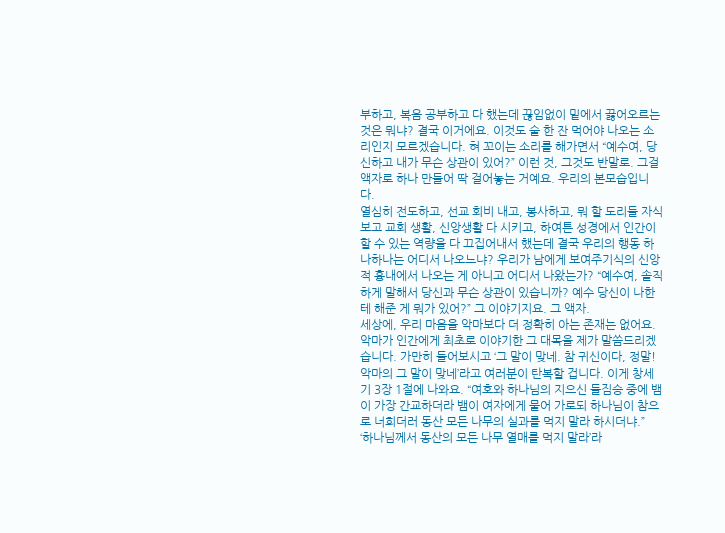부하고, 복음 공부하고 다 했는데 끊임없이 밑에서 끓어오르는 것은 뭐냐? 결국 이거에요. 이것도 술 한 잔 먹어야 나오는 소리인지 모르겠습니다. 혀 꼬이는 소리를 해가면서 “예수여, 당신하고 내가 무슨 상관이 있어?” 이런 것, 그것도 반말로. 그걸 액자로 하나 만들어 딱 걸어놓는 거예요. 우리의 본모습입니다.
열심히 전도하고, 선교 회비 내고, 봉사하고, 뭐 할 도리들 자식보고 교회 생활, 신앙생활 다 시키고, 하여튼 성경에서 인간이 할 수 있는 역량을 다 끄집어내서 했는데 결국 우리의 행동 하나하나는 어디서 나오느냐? 우리가 남에게 보여주기식의 신앙적 흉내에서 나오는 게 아니고 어디서 나왔는가? “예수여, 솔직하게 말해서 당신과 무슨 상관이 있습니까? 예수 당신이 나한테 해준 게 뭐가 있어?” 그 이야기지요. 그 액자.
세상에, 우리 마음을 악마보다 더 정확히 아는 존재는 없어요. 악마가 인간에게 최초로 이야기한 그 대목을 제가 말씀드리겠습니다. 가만히 들어보시고 ‘그 말이 맞네. 참 귀신이다, 정말! 악마의 그 말이 맞네’라고 여러분이 탄복할 겁니다. 이게 창세기 3장 1절에 나와요. “여호와 하나님의 지으신 들짐승 중에 뱀이 가장 간교하더라 뱀이 여자에게 물어 가로되 하나님이 참으로 너희더러 동산 모든 나무의 실과를 먹지 말라 하시더냐.”
‘하나님께서 동산의 모든 나무 열매를 먹지 말라’라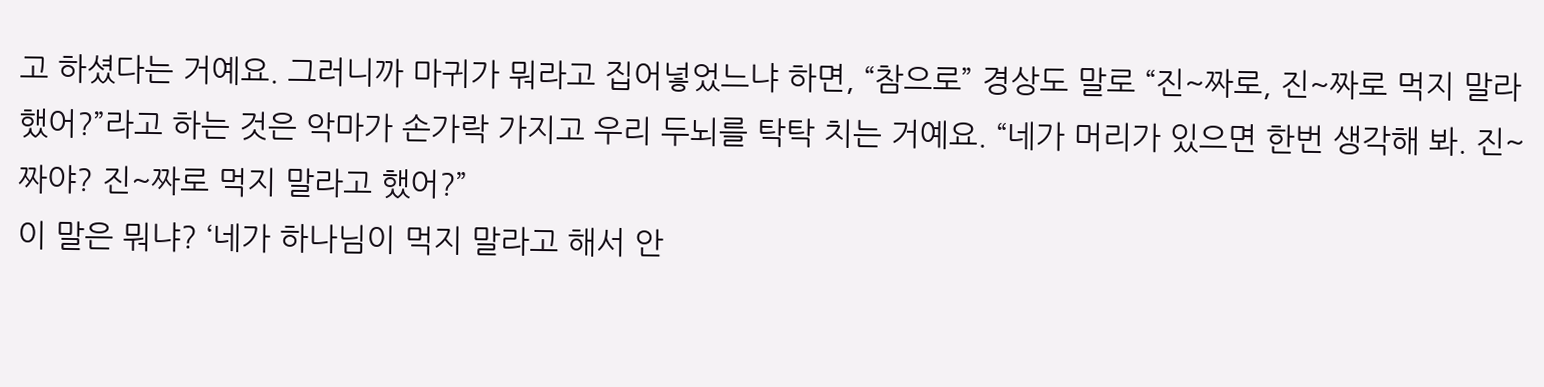고 하셨다는 거예요. 그러니까 마귀가 뭐라고 집어넣었느냐 하면, “참으로” 경상도 말로 “진~짜로, 진~짜로 먹지 말라 했어?”라고 하는 것은 악마가 손가락 가지고 우리 두뇌를 탁탁 치는 거예요. “네가 머리가 있으면 한번 생각해 봐. 진~짜야? 진~짜로 먹지 말라고 했어?”
이 말은 뭐냐? ‘네가 하나님이 먹지 말라고 해서 안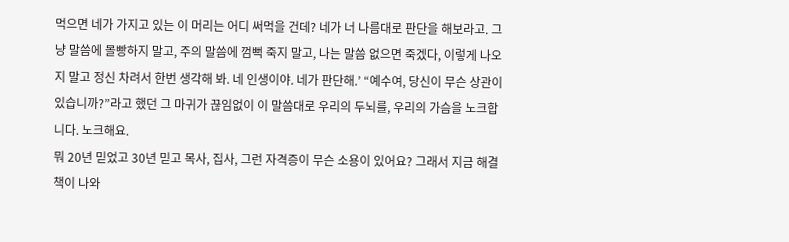먹으면 네가 가지고 있는 이 머리는 어디 써먹을 건데? 네가 너 나름대로 판단을 해보라고. 그냥 말씀에 몰빵하지 말고, 주의 말씀에 껌뻑 죽지 말고, 나는 말씀 없으면 죽겠다, 이렇게 나오지 말고 정신 차려서 한번 생각해 봐. 네 인생이야. 네가 판단해.’ “예수여, 당신이 무슨 상관이 있습니까?”라고 했던 그 마귀가 끊임없이 이 말씀대로 우리의 두뇌를, 우리의 가슴을 노크합니다. 노크해요.
뭐 20년 믿었고 30년 믿고 목사, 집사, 그런 자격증이 무슨 소용이 있어요? 그래서 지금 해결책이 나와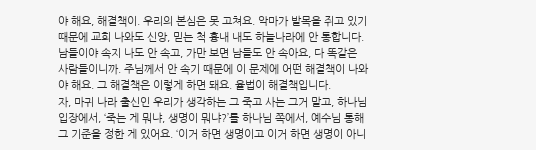야 해요, 해결책이. 우리의 본심은 못 고쳐요. 악마가 발목을 쥐고 있기 때문에 교회 나와도 신앙, 믿는 척 흉내 내도 하늘나라에 안 통합니다. 남들이야 속지 나도 안 속고, 가만 보면 남들도 안 속아요, 다 똑같은 사람들이니까. 주님께서 안 속기 때문에 이 문제에 어떤 해결책이 나와야 해요. 그 해결책은 이렇게 하면 돼요. 율법이 해결책입니다.
자, 마귀 나라 출신인 우리가 생각하는 그 죽고 사는 그거 말고, 하나님 입장에서, ‘죽는 게 뭐냐, 생명이 뭐냐?’를 하나님 쪽에서, 예수님 통해 그 기준을 정한 게 있어요. ‘이거 하면 생명이고 이거 하면 생명이 아니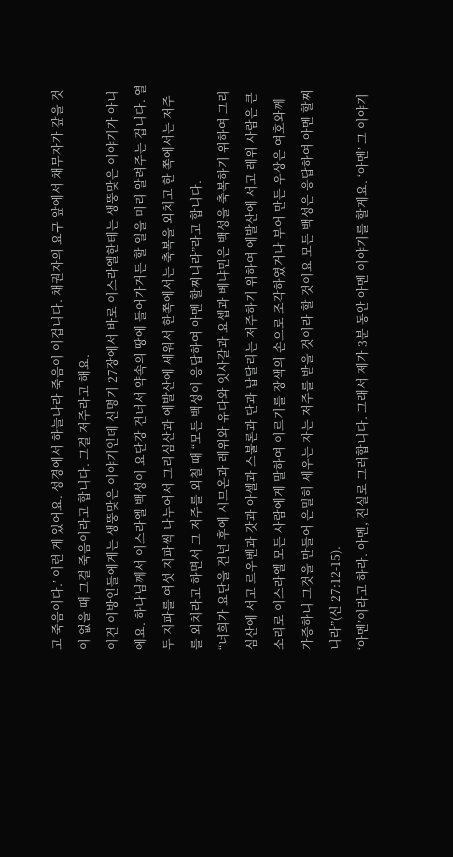고 죽음이다.’ 이런 게 있어요. 성경에서 하늘나라 죽음이 이겁니다. 채권자의 요구 앞에서 채무자가 갚을 것이 없을 때 그걸 죽음이라고 합니다. 그걸 저주라고 해요.
이건 이방인들에게는 생뚱맞은 이야기인데 신명기 27장에서 바로 이스라엘한테는 생뚱맞은 이야기가 아니에요. 하나님께서 이스라엘 백성이 요단강 건너서 약속의 땅에 들어가거든 할 일을 미리 알려주는 겁니다. 열두 지파를 여섯 지파씩 나누어서 그리심산과 에발산에 세워서 한쪽에서는 축복을 외치고 한 쪽에서는 저주를 외치라고 하면서 그 저주를 외칠 때 “모든 백성이 응답하여 아멘 할찌니라”라고 합니다.
“너희가 요단을 건넌 후에 시므온과 레위와 유다와 잇사갈과 요셉과 베냐민은 백성을 축복하기 위하여 그리심산에 서고 르우벤과 갓과 아셀과 스불론과 단과 납달리는 저주하기 위하여 에발산에 서고 레위 사람은 큰 소리로 이스라엘 모든 사람에게 말하여 이르기를 장색의 손으로 조각하였거나 부어 만든 우상은 여호와께 가증하니 그것을 만들어 은밀히 세우는 자는 저주를 받을 것이라 할 것이요 모든 백성은 응답하여 아멘 할찌니라”(신 27:12-15).
‘아멘’이라고 하라. 아멘, 진실로 그러합니다. 그래서 제가 3분 동안 아멘 이야기를 할게요. ‘아멘’ 그 이야기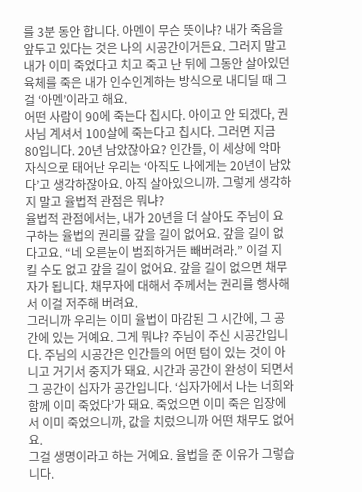를 3분 동안 합니다. 아멘이 무슨 뜻이냐? 내가 죽음을 앞두고 있다는 것은 나의 시공간이거든요. 그러지 말고 내가 이미 죽었다고 치고 죽고 난 뒤에 그동안 살아있던 육체를 죽은 내가 인수인계하는 방식으로 내디딜 때 그걸 ‘아멘’이라고 해요.
어떤 사람이 90에 죽는다 칩시다. 아이고 안 되겠다, 권사님 계셔서 100살에 죽는다고 칩시다. 그러면 지금 80입니다. 20년 남았잖아요? 인간들, 이 세상에 악마 자식으로 태어난 우리는 ‘아직도 나에게는 20년이 남았다’고 생각하잖아요. 아직 살아있으니까. 그렇게 생각하지 말고 율법적 관점은 뭐냐?
율법적 관점에서는, 내가 20년을 더 살아도 주님이 요구하는 율법의 권리를 갚을 길이 없어요. 갚을 길이 없다고요. “네 오른눈이 범죄하거든 빼버려라.” 이걸 지킬 수도 없고 갚을 길이 없어요. 갚을 길이 없으면 채무자가 됩니다. 채무자에 대해서 주께서는 권리를 행사해서 이걸 저주해 버려요.
그러니까 우리는 이미 율법이 마감된 그 시간에, 그 공간에 있는 거예요. 그게 뭐냐? 주님이 주신 시공간입니다. 주님의 시공간은 인간들의 어떤 텀이 있는 것이 아니고 거기서 중지가 돼요. 시간과 공간이 완성이 되면서 그 공간이 십자가 공간입니다. ‘십자가에서 나는 너희와 함께 이미 죽었다’가 돼요. 죽었으면 이미 죽은 입장에서 이미 죽었으니까, 값을 치렀으니까 어떤 채무도 없어요.
그걸 생명이라고 하는 거예요. 율법을 준 이유가 그렇습니다.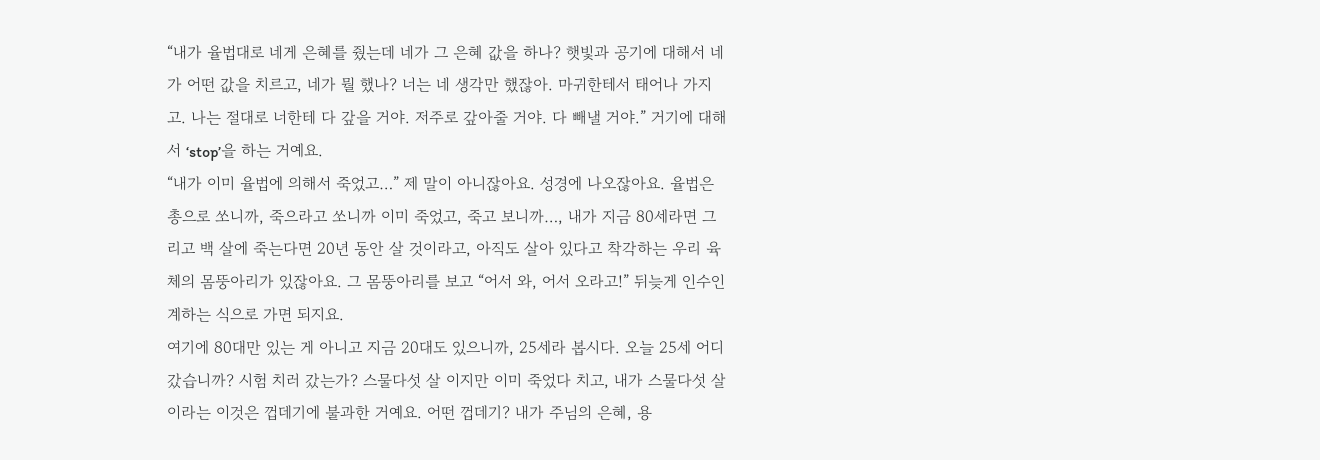“내가 율법대로 네게 은혜를 줬는데 네가 그 은혜 값을 하나? 햇빛과 공기에 대해서 네가 어떤 값을 치르고, 네가 뭘 했나? 너는 네 생각만 했잖아. 마귀한테서 태어나 가지고. 나는 절대로 너한테 다 갚을 거야. 저주로 갚아줄 거야. 다 빼낼 거야.” 거기에 대해서 ‘stop’을 하는 거예요.
“내가 이미 율법에 의해서 죽었고…” 제 말이 아니잖아요. 성경에 나오잖아요. 율법은 총으로 쏘니까, 죽으라고 쏘니까 이미 죽었고, 죽고 보니까…, 내가 지금 80세라면 그리고 백 살에 죽는다면 20년 동안 살 것이라고, 아직도 살아 있다고 착각하는 우리 육체의 몸뚱아리가 있잖아요. 그 몸뚱아리를 보고 “어서 와, 어서 오라고!” 뒤늦게 인수인계하는 식으로 가면 되지요.
여기에 80대만 있는 게 아니고 지금 20대도 있으니까, 25세라 봅시다. 오늘 25세 어디 갔습니까? 시험 치러 갔는가? 스물다섯 살 이지만 이미 죽었다 치고, 내가 스물다섯 살이라는 이것은 껍데기에 불과한 거예요. 어떤 껍데기? 내가 주님의 은혜, 용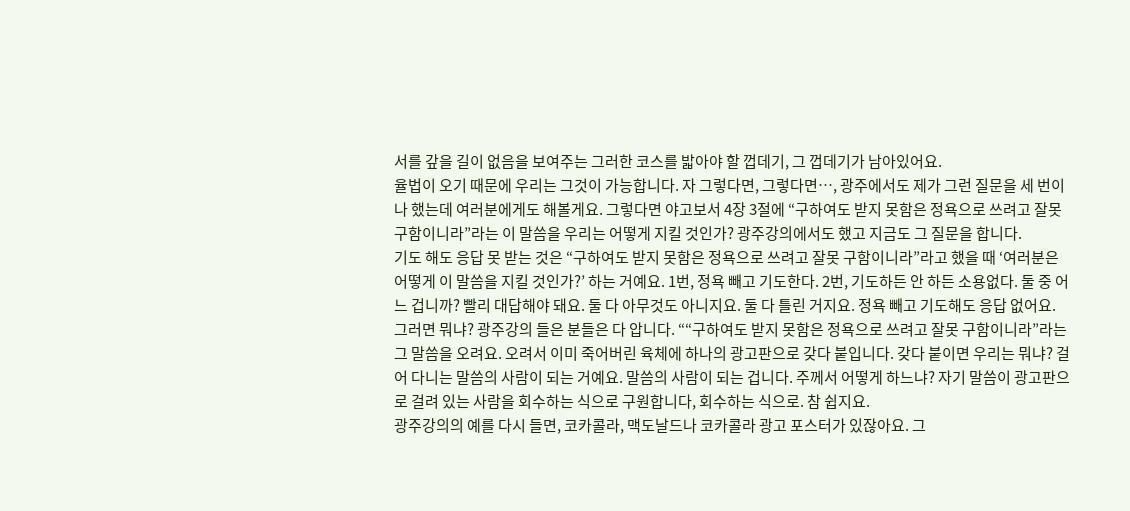서를 갚을 길이 없음을 보여주는 그러한 코스를 밟아야 할 껍데기, 그 껍데기가 남아있어요.
율법이 오기 때문에 우리는 그것이 가능합니다. 자 그렇다면, 그렇다면…, 광주에서도 제가 그런 질문을 세 번이나 했는데 여러분에게도 해볼게요. 그렇다면 야고보서 4장 3절에 “구하여도 받지 못함은 정욕으로 쓰려고 잘못 구함이니라”라는 이 말씀을 우리는 어떻게 지킬 것인가? 광주강의에서도 했고 지금도 그 질문을 합니다.
기도 해도 응답 못 받는 것은 “구하여도 받지 못함은 정욕으로 쓰려고 잘못 구함이니라”라고 했을 때 ‘여러분은 어떻게 이 말씀을 지킬 것인가?’ 하는 거예요. 1번, 정욕 빼고 기도한다. 2번, 기도하든 안 하든 소용없다. 둘 중 어느 겁니까? 빨리 대답해야 돼요. 둘 다 아무것도 아니지요. 둘 다 틀린 거지요. 정욕 빼고 기도해도 응답 없어요.
그러면 뭐냐? 광주강의 들은 분들은 다 압니다. ““구하여도 받지 못함은 정욕으로 쓰려고 잘못 구함이니라”라는 그 말씀을 오려요. 오려서 이미 죽어버린 육체에 하나의 광고판으로 갖다 붙입니다. 갖다 붙이면 우리는 뭐냐? 걸어 다니는 말씀의 사람이 되는 거예요. 말씀의 사람이 되는 겁니다. 주께서 어떻게 하느냐? 자기 말씀이 광고판으로 걸려 있는 사람을 회수하는 식으로 구원합니다, 회수하는 식으로. 참 쉽지요.
광주강의의 예를 다시 들면, 코카콜라, 맥도날드나 코카콜라 광고 포스터가 있잖아요. 그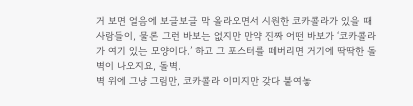거 보면 얼음에 보글보글 막 올라오면서 시원한 코카콜라가 있을 때 사람들이, 물론 그런 바보는 없지만 만약 진짜 어떤 바보가 ‘코카콜라가 여기 있는 모양이다.’ 하고 그 포스터를 떼버리면 거기에 딱딱한 돌벽이 나오지요, 돌벽.
벽 위에 그냥 그림만, 코카콜라 이미지만 갖다 붙여놓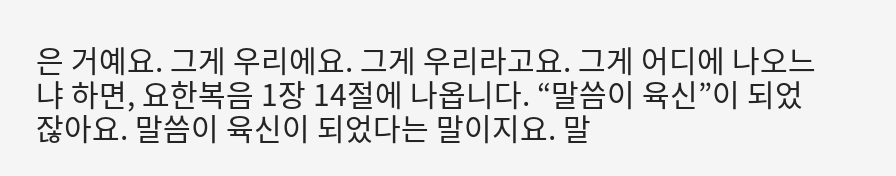은 거예요. 그게 우리에요. 그게 우리라고요. 그게 어디에 나오느냐 하면, 요한복음 1장 14절에 나옵니다. “말씀이 육신”이 되었잖아요. 말씀이 육신이 되었다는 말이지요. 말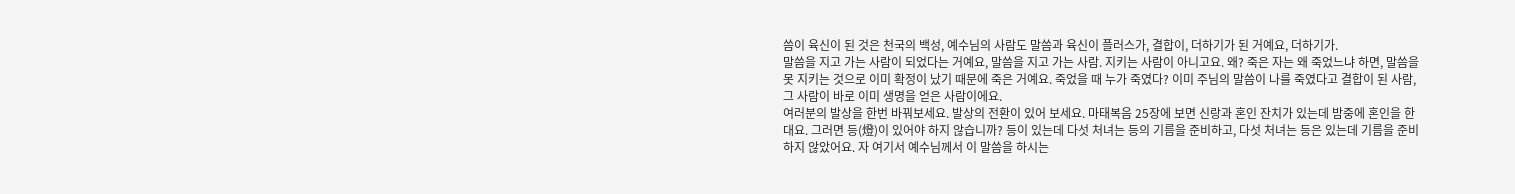씀이 육신이 된 것은 천국의 백성, 예수님의 사람도 말씀과 육신이 플러스가, 결합이, 더하기가 된 거예요, 더하기가.
말씀을 지고 가는 사람이 되었다는 거예요, 말씀을 지고 가는 사람. 지키는 사람이 아니고요. 왜? 죽은 자는 왜 죽었느냐 하면, 말씀을 못 지키는 것으로 이미 확정이 났기 때문에 죽은 거예요. 죽었을 때 누가 죽였다? 이미 주님의 말씀이 나를 죽였다고 결합이 된 사람, 그 사람이 바로 이미 생명을 얻은 사람이에요.
여러분의 발상을 한번 바꿔보세요. 발상의 전환이 있어 보세요. 마태복음 25장에 보면 신랑과 혼인 잔치가 있는데 밤중에 혼인을 한대요. 그러면 등(燈)이 있어야 하지 않습니까? 등이 있는데 다섯 처녀는 등의 기름을 준비하고, 다섯 처녀는 등은 있는데 기름을 준비하지 않았어요. 자 여기서 예수님께서 이 말씀을 하시는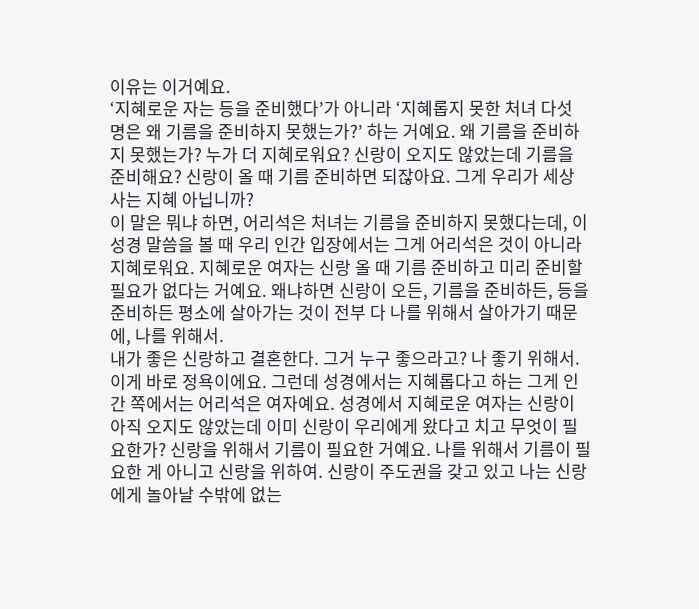이유는 이거예요.
‘지혜로운 자는 등을 준비했다’가 아니라 ‘지혜롭지 못한 처녀 다섯 명은 왜 기름을 준비하지 못했는가?’ 하는 거예요. 왜 기름을 준비하지 못했는가? 누가 더 지혜로워요? 신랑이 오지도 않았는데 기름을 준비해요? 신랑이 올 때 기름 준비하면 되잖아요. 그게 우리가 세상 사는 지혜 아닙니까?
이 말은 뭐냐 하면, 어리석은 처녀는 기름을 준비하지 못했다는데, 이 성경 말씀을 볼 때 우리 인간 입장에서는 그게 어리석은 것이 아니라 지혜로워요. 지혜로운 여자는 신랑 올 때 기름 준비하고 미리 준비할 필요가 없다는 거예요. 왜냐하면 신랑이 오든, 기름을 준비하든, 등을 준비하든 평소에 살아가는 것이 전부 다 나를 위해서 살아가기 때문에, 나를 위해서.
내가 좋은 신랑하고 결혼한다. 그거 누구 좋으라고? 나 좋기 위해서. 이게 바로 정욕이에요. 그런데 성경에서는 지혜롭다고 하는 그게 인간 쪽에서는 어리석은 여자예요. 성경에서 지혜로운 여자는 신랑이 아직 오지도 않았는데 이미 신랑이 우리에게 왔다고 치고 무엇이 필요한가? 신랑을 위해서 기름이 필요한 거예요. 나를 위해서 기름이 필요한 게 아니고 신랑을 위하여. 신랑이 주도권을 갖고 있고 나는 신랑에게 놀아날 수밖에 없는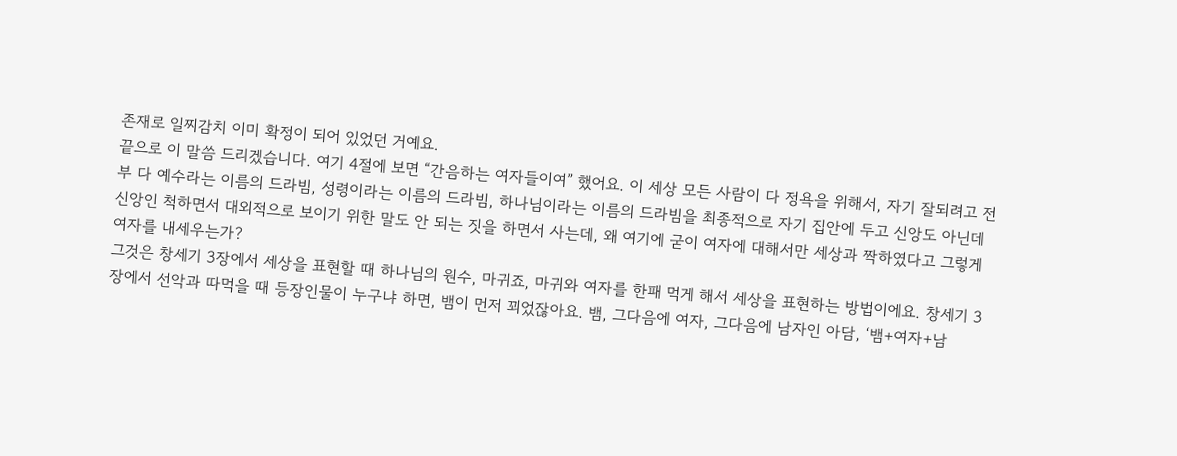존재로 일찌감치 이미 확정이 되어 있었던 거예요.
끝으로 이 말씀 드리겠습니다. 여기 4절에 보면 “간음하는 여자들이여” 했어요. 이 세상 모든 사람이 다 정욕을 위해서, 자기 잘되려고 전부 다 예수라는 이름의 드라빔, 성령이라는 이름의 드라빔, 하나님이라는 이름의 드라빔을 최종적으로 자기 집안에 두고 신앙도 아닌데 신앙인 척하면서 대외적으로 보이기 위한 말도 안 되는 짓을 하면서 사는데, 왜 여기에 굳이 여자에 대해서만 세상과 짝하였다고 그렇게 여자를 내세우는가?
그것은 창세기 3장에서 세상을 표현할 때 하나님의 원수, 마귀죠, 마귀와 여자를 한패 먹게 해서 세상을 표현하는 방법이에요. 창세기 3장에서 선악과 따먹을 때 등장인물이 누구냐 하면, 뱀이 먼저 꾀었잖아요. 뱀, 그다음에 여자, 그다음에 남자인 아담, ‘뱀+여자+남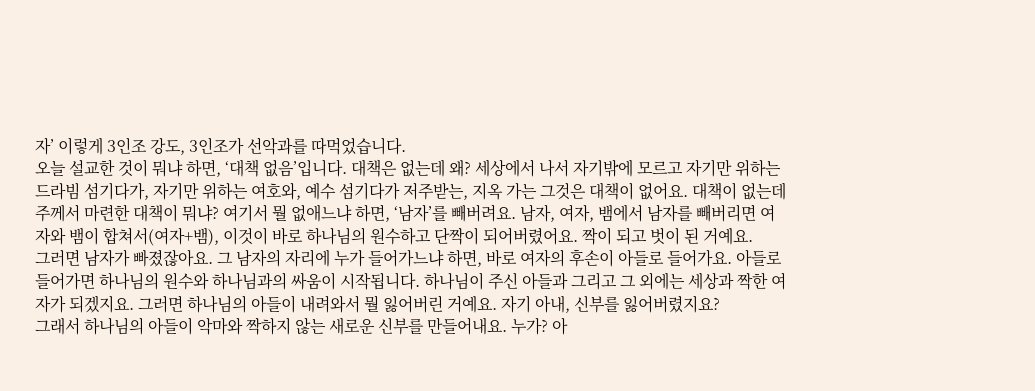자’ 이렇게 3인조 강도, 3인조가 선악과를 따먹었습니다.
오늘 설교한 것이 뭐냐 하면, ‘대책 없음’입니다. 대책은 없는데 왜? 세상에서 나서 자기밖에 모르고 자기만 위하는 드라빔 섬기다가, 자기만 위하는 여호와, 예수 섬기다가 저주받는, 지옥 가는 그것은 대책이 없어요. 대책이 없는데 주께서 마련한 대책이 뭐냐? 여기서 뭘 없애느냐 하면, ‘남자’를 빼버려요. 남자, 여자, 뱀에서 남자를 빼버리면 여자와 뱀이 합쳐서(여자+뱀), 이것이 바로 하나님의 원수하고 단짝이 되어버렸어요. 짝이 되고 벗이 된 거예요.
그러면 남자가 빠졌잖아요. 그 남자의 자리에 누가 들어가느냐 하면, 바로 여자의 후손이 아들로 들어가요. 아들로 들어가면 하나님의 원수와 하나님과의 싸움이 시작됩니다. 하나님이 주신 아들과 그리고 그 외에는 세상과 짝한 여자가 되겠지요. 그러면 하나님의 아들이 내려와서 뭘 잃어버린 거예요. 자기 아내, 신부를 잃어버렸지요?
그래서 하나님의 아들이 악마와 짝하지 않는 새로운 신부를 만들어내요. 누가? 아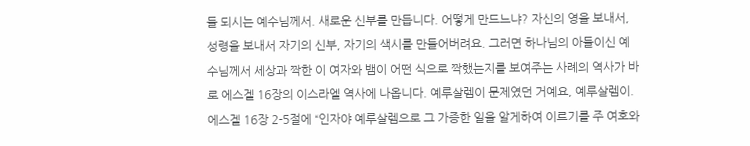들 되시는 예수님께서. 새로운 신부를 만듭니다. 어떻게 만드느냐? 자신의 영을 보내서, 성령을 보내서 자기의 신부, 자기의 색시를 만들어버려요. 그러면 하나님의 아들이신 예수님께서 세상과 짝한 이 여자와 뱀이 어떤 식으로 짝했는지를 보여주는 사례의 역사가 바로 에스겔 16장의 이스라엘 역사에 나옵니다. 예루살렘이 문제였던 거예요, 예루살렘이.
에스겔 16장 2-5절에 “인자야 예루살렘으로 그 가증한 일을 알게하여 이르기를 주 여호와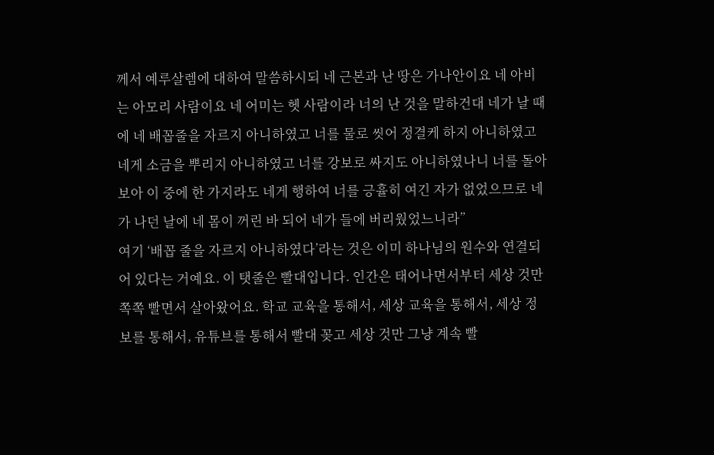께서 예루살렘에 대하여 말씀하시되 네 근본과 난 땅은 가나안이요 네 아비는 아모리 사람이요 네 어미는 헷 사람이라 너의 난 것을 말하건대 네가 날 때에 네 배꼽줄을 자르지 아니하였고 너를 물로 씻어 정결케 하지 아니하였고 네게 소금을 뿌리지 아니하였고 너를 강보로 싸지도 아니하였나니 너를 돌아보아 이 중에 한 가지라도 네게 행하여 너를 긍휼히 여긴 자가 없었으므로 네가 나던 날에 네 몸이 꺼린 바 되어 네가 들에 버리웠었느니라”
여기 ‘배꼽 줄을 자르지 아니하였다’라는 것은 이미 하나님의 원수와 연결되어 있다는 거예요. 이 탯줄은 빨대입니다. 인간은 태어나면서부터 세상 것만 쪽쪽 빨면서 살아왔어요. 학교 교육을 통해서, 세상 교육을 통해서, 세상 정보를 통해서, 유튜브를 통해서 빨대 꽂고 세상 것만 그냥 계속 빨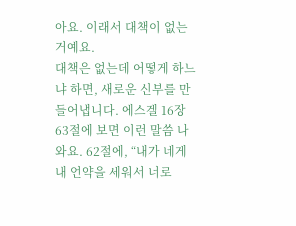아요. 이래서 대책이 없는 거예요.
대책은 없는데 어떻게 하느냐 하면, 새로운 신부를 만들어냅니다. 에스겔 16장 63절에 보면 이런 말씀 나와요. 62절에, “내가 네게 내 언약을 세워서 너로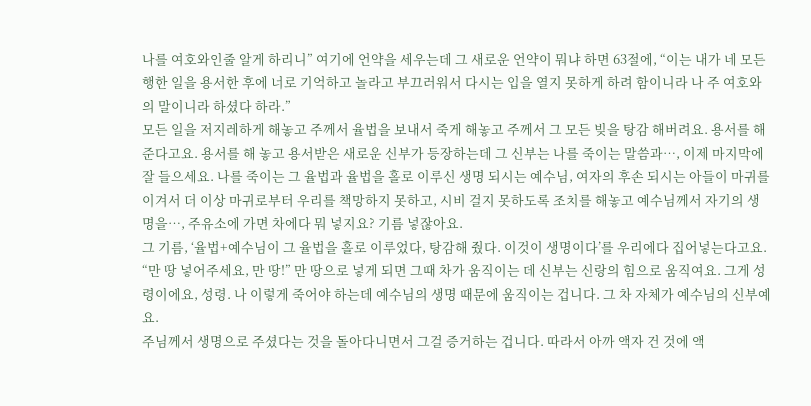나를 여호와인줄 알게 하리니” 여기에 언약을 세우는데 그 새로운 언약이 뭐냐 하면 63절에, “이는 내가 네 모든 행한 일을 용서한 후에 너로 기억하고 놀라고 부끄러워서 다시는 입을 열지 못하게 하려 함이니라 나 주 여호와의 말이니라 하셨다 하라.”
모든 일을 저지레하게 해놓고 주께서 율법을 보내서 죽게 해놓고 주께서 그 모든 빚을 탕감 해버려요. 용서를 해준다고요. 용서를 해 놓고 용서받은 새로운 신부가 등장하는데 그 신부는 나를 죽이는 말씀과…, 이제 마지막에 잘 들으세요. 나를 죽이는 그 율법과 율법을 홀로 이루신 생명 되시는 예수님, 여자의 후손 되시는 아들이 마귀를 이겨서 더 이상 마귀로부터 우리를 책망하지 못하고, 시비 걸지 못하도록 조치를 해놓고 예수님께서 자기의 생명을…, 주유소에 가면 차에다 뭐 넣지요? 기름 넣잖아요.
그 기름, ‘율법+예수님이 그 율법을 홀로 이루었다, 탕감해 줬다. 이것이 생명이다’를 우리에다 집어넣는다고요. “만 땅 넣어주세요, 만 땅!” 만 땅으로 넣게 되면 그때 차가 움직이는 데 신부는 신랑의 힘으로 움직여요. 그게 성령이에요, 성령. 나 이렇게 죽어야 하는데 예수님의 생명 때문에 움직이는 겁니다. 그 차 자체가 예수님의 신부예요.
주님께서 생명으로 주셨다는 것을 돌아다니면서 그걸 증거하는 겁니다. 따라서 아까 액자 건 것에 액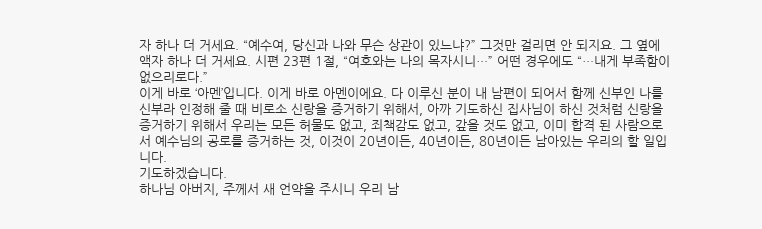자 하나 더 거세요. “예수여, 당신과 나와 무슨 상관이 있느냐?” 그것만 걸리면 안 되지요. 그 옆에 액자 하나 더 거세요. 시편 23편 1절, “여호와는 나의 목자시니…” 어떤 경우에도 “…내게 부족함이 없으리로다.”
이게 바로 ‘아멘’입니다. 이게 바로 아멘이에요. 다 이루신 분이 내 남편이 되어서 함께 신부인 나를 신부라 인정해 줄 때 비로소 신랑을 증거하기 위해서, 아까 기도하신 집사님이 하신 것처럼 신랑을 증거하기 위해서 우리는 모든 허물도 없고, 죄책감도 없고, 갚을 것도 없고, 이미 합격 된 사람으로서 예수님의 공로를 증거하는 것, 이것이 20년이든, 40년이든, 80년이든 남아있는 우리의 할 일입니다.
기도하겠습니다.
하나님 아버지, 주께서 새 언약을 주시니 우리 남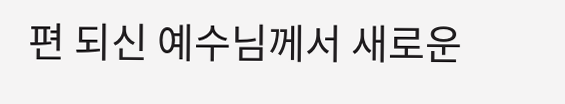편 되신 예수님께서 새로운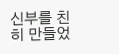신부를 친히 만들었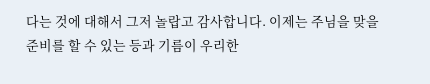다는 것에 대해서 그저 놀랍고 감사합니다. 이제는 주님을 맞을 준비를 할 수 있는 등과 기름이 우리한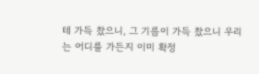테 가득 찼으니, 그 기름이 가득 찼으니 우리는 어디를 가든지 이미 확정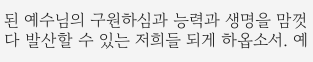된 예수님의 구원하심과 능력과 생명을 맘껏 다 발산할 수 있는 저희들 되게 하옵소서. 예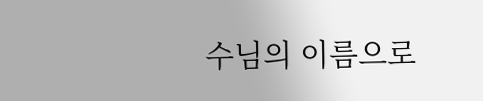수님의 이름으로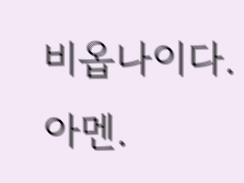비옵나이다. 아멘.